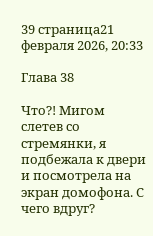39 страница21 февраля 2026, 20:33

Глава 38

Что?! Мигом слетев со стремянки, я подбежала к двери и посмотрела на экран домофона. С чего вдруг?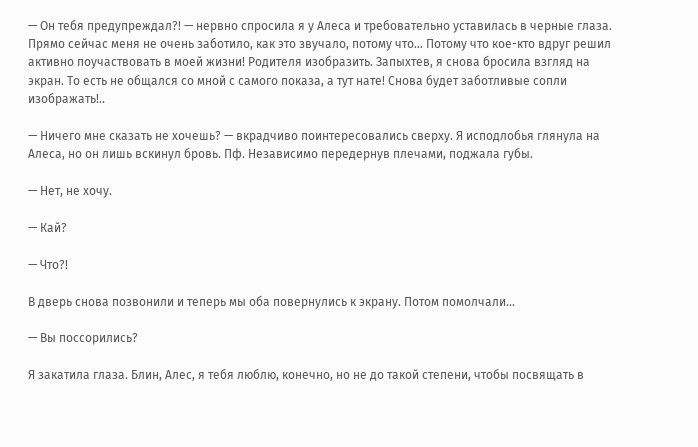— Он тебя предупреждал?! — нервно спросила я у Алеса и требовательно уставилась в черные глаза. Прямо сейчас меня не очень заботило, как это звучало, потому что... Потому что кое-кто вдруг решил активно поучаствовать в моей жизни! Родителя изобразить. Запыхтев, я снова бросила взгляд на экран. То есть не общался со мной с самого показа, а тут нате! Снова будет заботливые сопли изображать!..

— Ничего мне сказать не хочешь? — вкрадчиво поинтересовались сверху. Я исподлобья глянула на Алеса, но он лишь вскинул бровь. Пф. Независимо передернув плечами, поджала губы.

— Нет, не хочу.

— Кай?

— Что?!

В дверь снова позвонили и теперь мы оба повернулись к экрану. Потом помолчали...

— Вы поссорились?

Я закатила глаза. Блин, Алес, я тебя люблю, конечно, но не до такой степени, чтобы посвящать в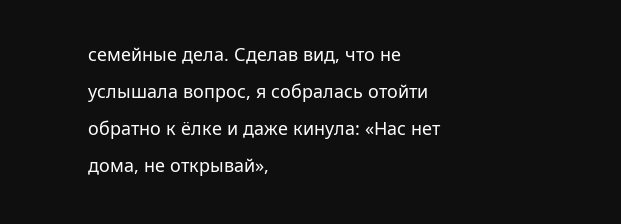семейные дела. Сделав вид, что не услышала вопрос, я собралась отойти обратно к ёлке и даже кинула: «Нас нет дома, не открывай»,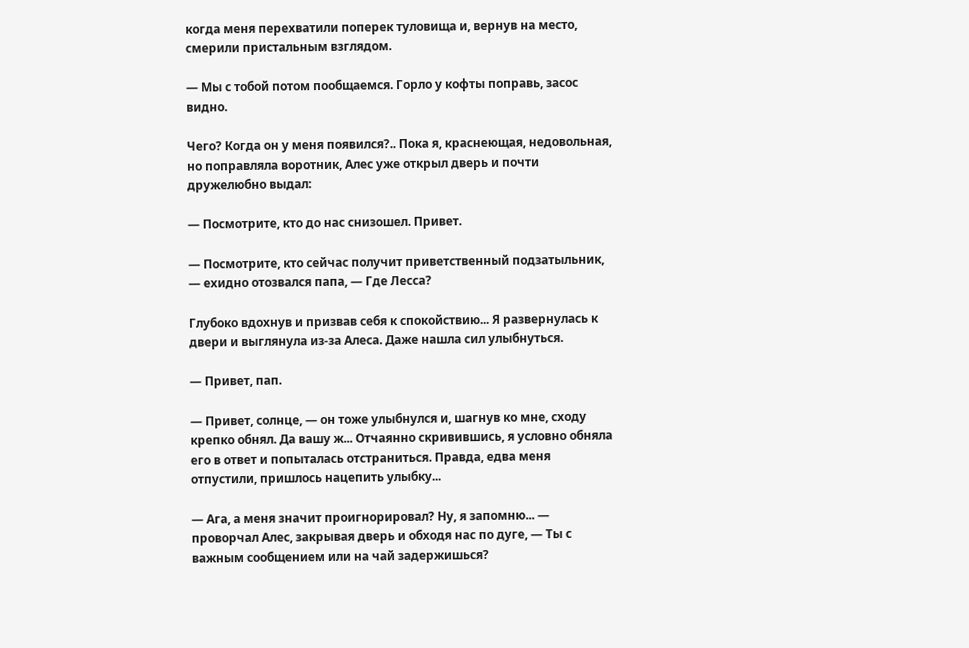когда меня перехватили поперек туловища и, вернув на место, смерили пристальным взглядом.

— Мы с тобой потом пообщаемся. Горло у кофты поправь, засос видно.

Чего? Когда он у меня появился?.. Пока я, краснеющая, недовольная, но поправляла воротник, Алес уже открыл дверь и почти дружелюбно выдал:

— Посмотрите, кто до нас снизошел. Привет.

— Посмотрите, кто сейчас получит приветственный подзатыльник, — ехидно отозвался папа, — Где Лесса?

Глубоко вдохнув и призвав себя к спокойствию... Я развернулась к двери и выглянула из-за Алеса. Даже нашла сил улыбнуться.

— Привет, пап.

— Привет, солнце, — он тоже улыбнулся и, шагнув ко мне, сходу крепко обнял. Да вашу ж... Отчаянно скривившись, я условно обняла его в ответ и попыталась отстраниться. Правда, едва меня отпустили, пришлось нацепить улыбку...

— Ага, а меня значит проигнорировал? Ну, я запомню... — проворчал Алес, закрывая дверь и обходя нас по дуге, — Ты с важным сообщением или на чай задержишься?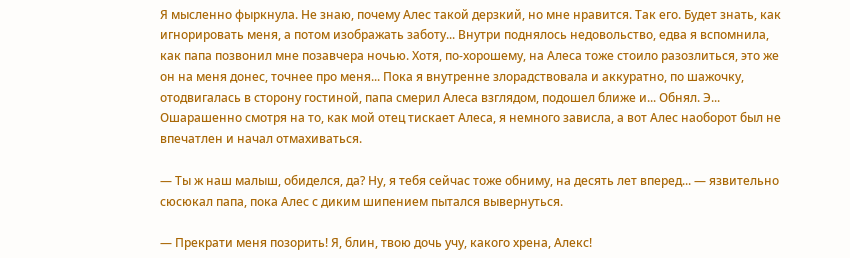Я мысленно фыркнула. Не знаю, почему Алес такой дерзкий, но мне нравится. Так его. Будет знать, как игнорировать меня, а потом изображать заботу... Внутри поднялось недовольство, едва я вспомнила, как папа позвонил мне позавчера ночью. Хотя, по-хорошему, на Алеса тоже стоило разозлиться, это же он на меня донес, точнее про меня... Пока я внутренне злорадствовала и аккуратно, по шажочку, отодвигалась в сторону гостиной, папа смерил Алеса взглядом, подошел ближе и... Обнял. Э... Ошарашенно смотря на то, как мой отец тискает Алеса, я немного зависла, а вот Алес наоборот был не впечатлен и начал отмахиваться.

— Ты ж наш малыш, обиделся, да? Ну, я тебя сейчас тоже обниму, на десять лет вперед... — язвительно сюсюкал папа, пока Алес с диким шипением пытался вывернуться.

— Прекрати меня позорить! Я, блин, твою дочь учу, какого хрена, Алекс!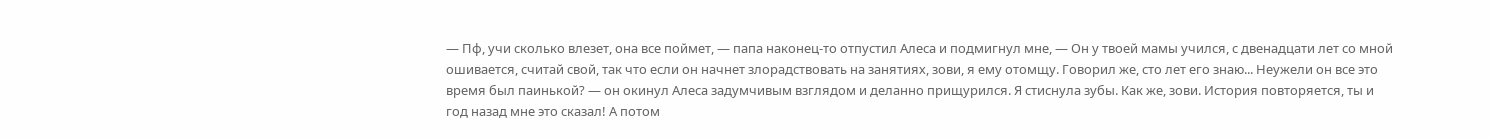— Пф, учи сколько влезет, она все поймет, — папа наконец-то отпустил Алеса и подмигнул мне, — Он у твоей мамы учился, с двенадцати лет со мной ошивается, считай свой, так что если он начнет злорадствовать на занятиях, зови, я ему отомщу. Говорил же, сто лет его знаю... Неужели он все это время был паинькой? — он окинул Алеса задумчивым взглядом и деланно прищурился. Я стиснула зубы. Как же, зови. История повторяется, ты и год назад мне это сказал! А потом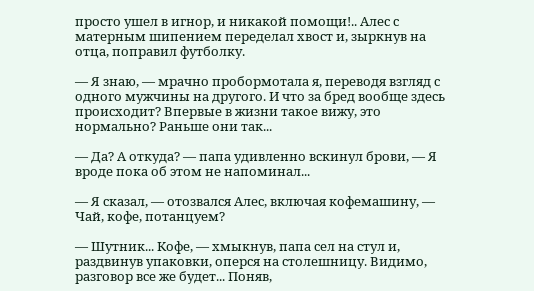просто ушел в игнор, и никакой помощи!.. Алес с матерным шипением переделал хвост и, зыркнув на отца, поправил футболку.

— Я знаю, — мрачно пробормотала я, переводя взгляд с одного мужчины на другого. И что за бред вообще здесь происходит? Впервые в жизни такое вижу, это нормально? Раньше они так...

— Да? А откуда? — папа удивленно вскинул брови, — Я вроде пока об этом не напоминал...

— Я сказал, — отозвался Алес, включая кофемашину, — Чай, кофе, потанцуем?

— Шутник... Кофе, — хмыкнув, папа сел на стул и, раздвинув упаковки, оперся на столешницу. Видимо, разговор все же будет... Поняв,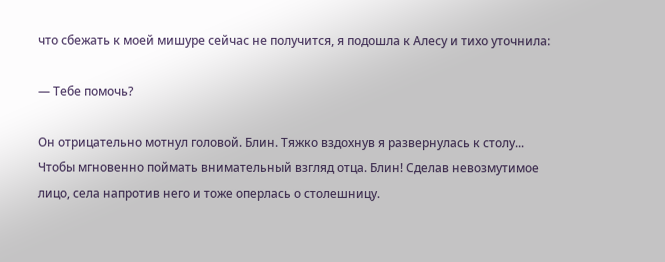что сбежать к моей мишуре сейчас не получится, я подошла к Алесу и тихо уточнила:

— Тебе помочь?

Он отрицательно мотнул головой. Блин. Тяжко вздохнув я развернулась к столу... Чтобы мгновенно поймать внимательный взгляд отца. Блин! Сделав невозмутимое лицо, села напротив него и тоже оперлась о столешницу.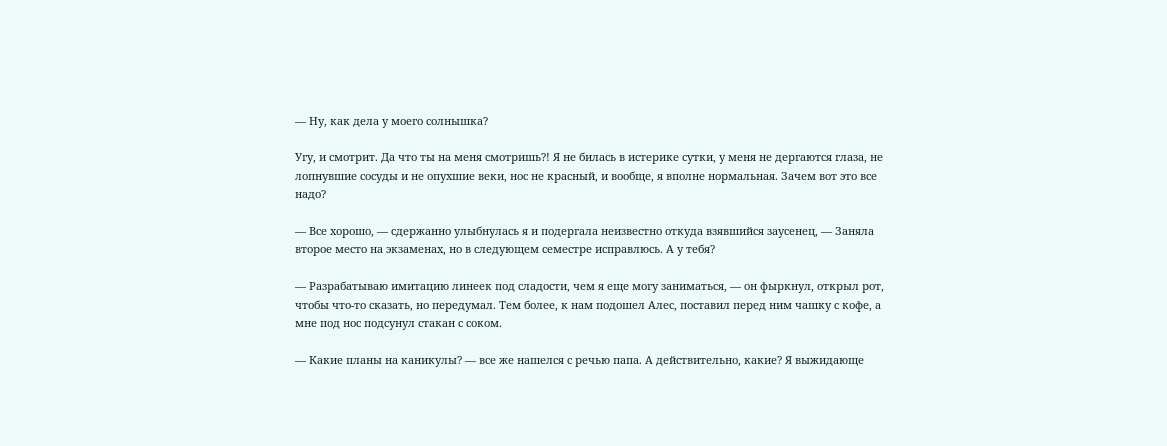— Ну, как дела у моего солнышка?

Угу, и смотрит. Да что ты на меня смотришь?! Я не билась в истерике сутки, у меня не дергаются глаза, не лопнувшие сосуды и не опухшие веки, нос не красный, и вообще, я вполне нормальная. Зачем вот это все надо?

— Все хорошо, — сдержанно улыбнулась я и подергала неизвестно откуда взявшийся заусенец, — Заняла второе место на экзаменах, но в следующем семестре исправлюсь. А у тебя?

— Разрабатываю имитацию линеек под сладости, чем я еще могу заниматься, — он фыркнул, открыл рот, чтобы что-то сказать, но передумал. Тем более, к нам подошел Алес, поставил перед ним чашку с кофе, а мне под нос подсунул стакан с соком.

— Какие планы на каникулы? — все же нашелся с речью папа. А действительно, какие? Я выжидающе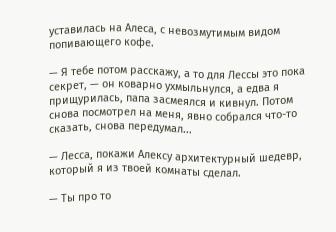уставилась на Алеса, с невозмутимым видом попивающего кофе.

— Я тебе потом расскажу, а то для Лессы это пока секрет, — он коварно ухмыльнулся, а едва я прищурилась, папа засмеялся и кивнул. Потом снова посмотрел на меня, явно собрался что-то сказать, снова передумал...

— Лесса, покажи Алексу архитектурный шедевр, который я из твоей комнаты сделал.

— Ты про то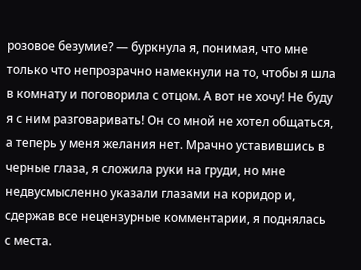розовое безумие? — буркнула я, понимая, что мне только что непрозрачно намекнули на то, чтобы я шла в комнату и поговорила с отцом. А вот не хочу! Не буду я с ним разговаривать! Он со мной не хотел общаться, а теперь у меня желания нет. Мрачно уставившись в черные глаза, я сложила руки на груди, но мне недвусмысленно указали глазами на коридор и, сдержав все нецензурные комментарии, я поднялась с места.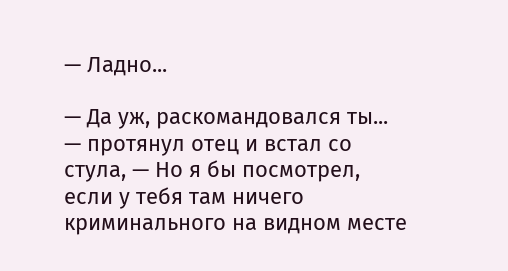— Ладно...

— Да уж, раскомандовался ты... — протянул отец и встал со стула, — Но я бы посмотрел, если у тебя там ничего криминального на видном месте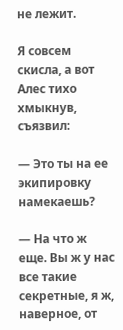не лежит.

Я совсем скисла, а вот Алес тихо хмыкнув, съязвил:

— Это ты на ее экипировку намекаешь?

— На что ж еще. Вы ж у нас все такие секретные, я ж, наверное, от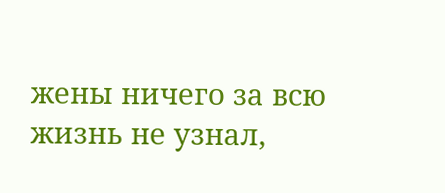жены ничего за всю жизнь не узнал,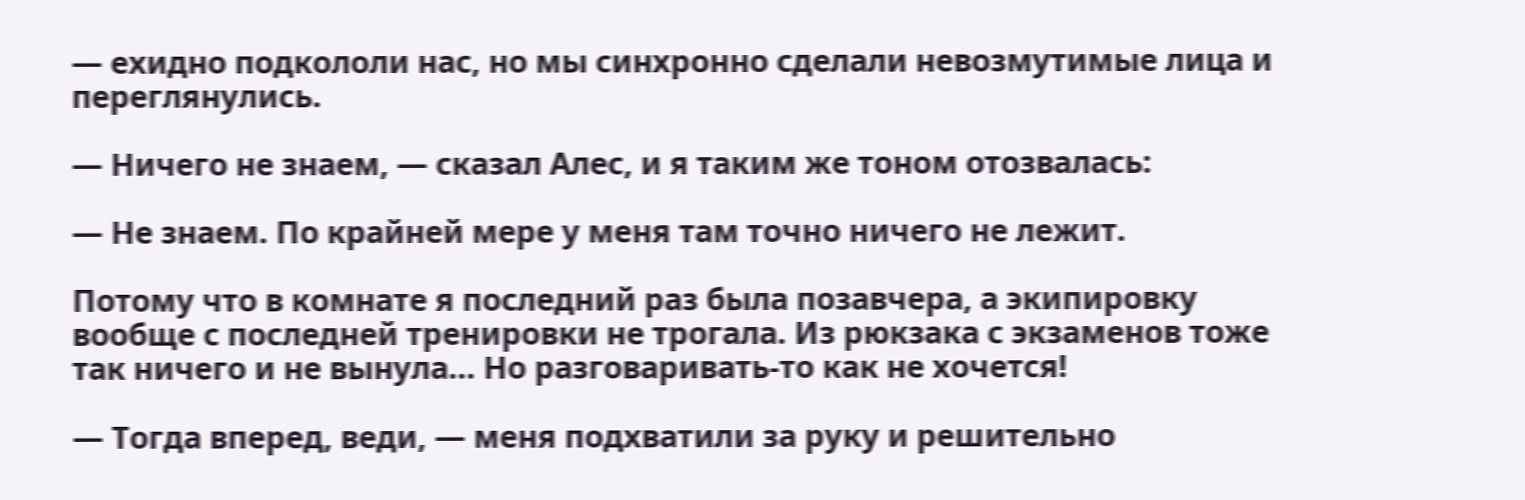— ехидно подкололи нас, но мы синхронно сделали невозмутимые лица и переглянулись.

— Ничего не знаем, — сказал Алес, и я таким же тоном отозвалась:

— Не знаем. По крайней мере у меня там точно ничего не лежит.

Потому что в комнате я последний раз была позавчера, а экипировку вообще с последней тренировки не трогала. Из рюкзака с экзаменов тоже так ничего и не вынула... Но разговаривать-то как не хочется!

— Тогда вперед, веди, — меня подхватили за руку и решительно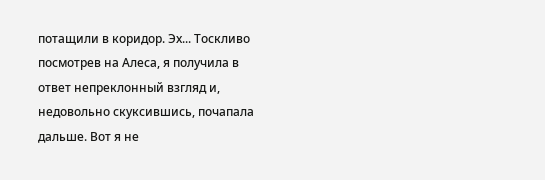потащили в коридор. Эх... Тоскливо посмотрев на Алеса, я получила в ответ непреклонный взгляд и, недовольно скуксившись, почапала дальше. Вот я не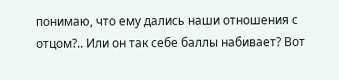понимаю, что ему дались наши отношения с отцом?.. Или он так себе баллы набивает? Вот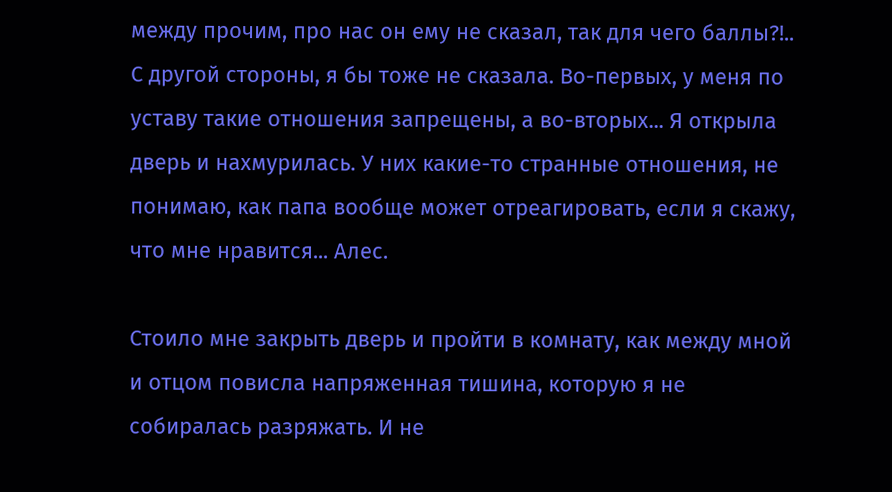между прочим, про нас он ему не сказал, так для чего баллы?!.. С другой стороны, я бы тоже не сказала. Во-первых, у меня по уставу такие отношения запрещены, а во-вторых... Я открыла дверь и нахмурилась. У них какие-то странные отношения, не понимаю, как папа вообще может отреагировать, если я скажу, что мне нравится... Алес.

Стоило мне закрыть дверь и пройти в комнату, как между мной и отцом повисла напряженная тишина, которую я не собиралась разряжать. И не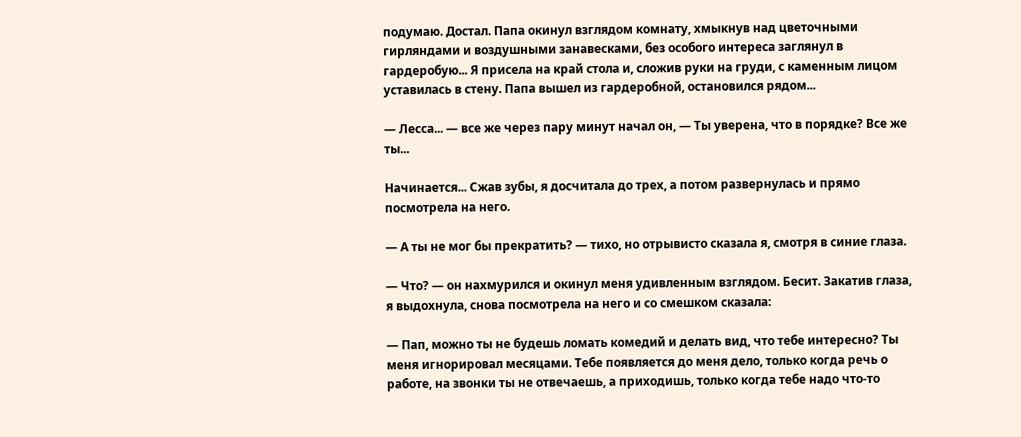подумаю. Достал. Папа окинул взглядом комнату, хмыкнув над цветочными гирляндами и воздушными занавесками, без особого интереса заглянул в гардеробую... Я присела на край стола и, сложив руки на груди, с каменным лицом уставилась в стену. Папа вышел из гардеробной, остановился рядом...

— Лесса... — все же через пару минут начал он, — Ты уверена, что в порядке? Все же ты...

Начинается... Сжав зубы, я досчитала до трех, а потом развернулась и прямо посмотрела на него.

— А ты не мог бы прекратить? — тихо, но отрывисто сказала я, смотря в синие глаза.

— Что? — он нахмурился и окинул меня удивленным взглядом. Бесит. Закатив глаза, я выдохнула, снова посмотрела на него и со смешком сказала:

— Пап, можно ты не будешь ломать комедий и делать вид, что тебе интересно? Ты меня игнорировал месяцами. Тебе появляется до меня дело, только когда речь о работе, на звонки ты не отвечаешь, а приходишь, только когда тебе надо что-то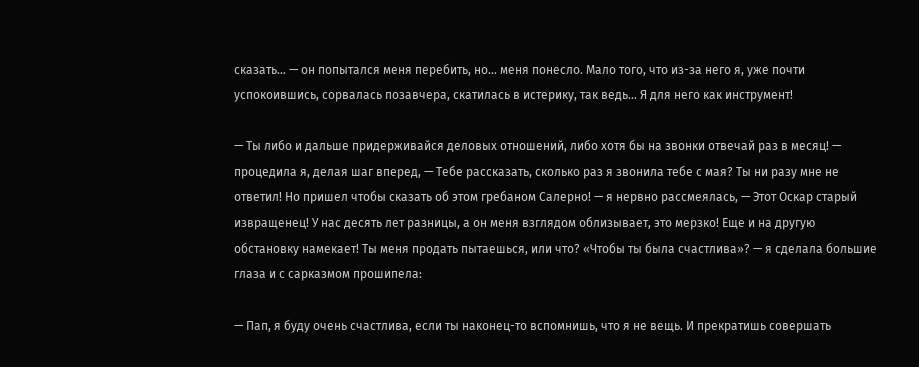сказать... — он попытался меня перебить, но... меня понесло. Мало того, что из-за него я, уже почти успокоившись, сорвалась позавчера, скатилась в истерику, так ведь... Я для него как инструмент!

— Ты либо и дальше придерживайся деловых отношений, либо хотя бы на звонки отвечай раз в месяц! — процедила я, делая шаг вперед, — Тебе рассказать, сколько раз я звонила тебе с мая? Ты ни разу мне не ответил! Но пришел чтобы сказать об этом гребаном Салерно! — я нервно рассмеялась, — Этот Оскар старый извращенец! У нас десять лет разницы, а он меня взглядом облизывает, это мерзко! Еще и на другую обстановку намекает! Ты меня продать пытаешься, или что? «Чтобы ты была счастлива»? — я сделала большие глаза и с сарказмом прошипела:

— Пап, я буду очень счастлива, если ты наконец-то вспомнишь, что я не вещь. И прекратишь совершать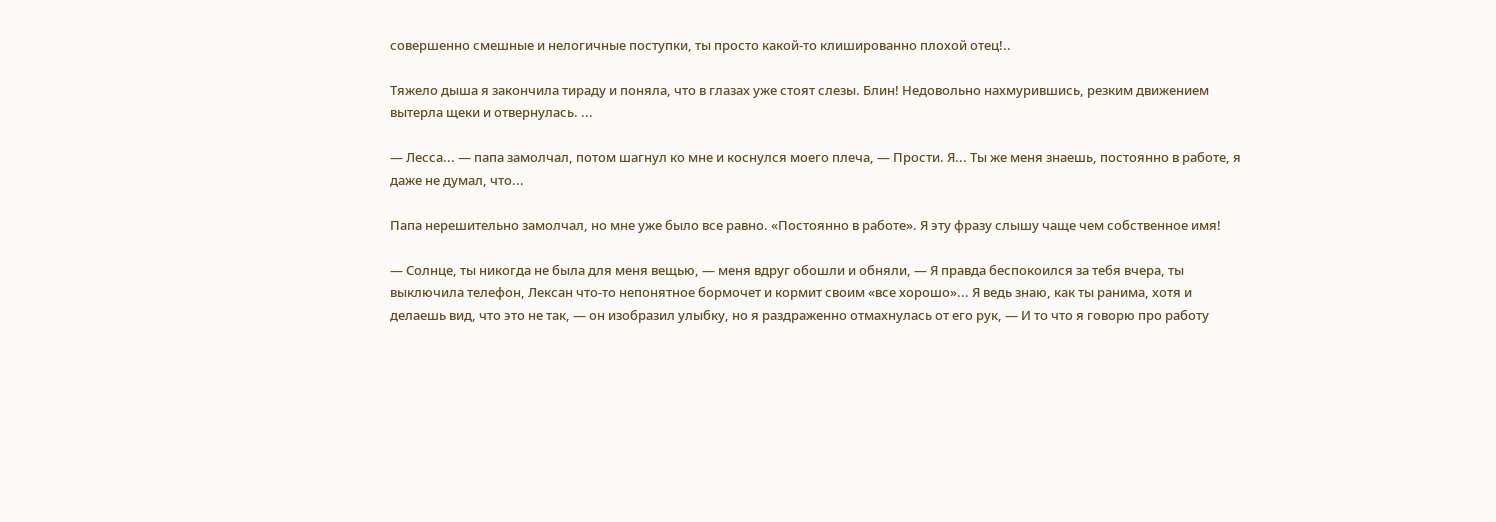совершенно смешные и нелогичные поступки, ты просто какой-то клишированно плохой отец!..

Тяжело дыша я закончила тираду и поняла, что в глазах уже стоят слезы. Блин! Недовольно нахмурившись, резким движением вытерла щеки и отвернулась. ...

— Лесса... — папа замолчал, потом шагнул ко мне и коснулся моего плеча, — Прости. Я... Ты же меня знаешь, постоянно в работе, я даже не думал, что...

Папа нерешительно замолчал, но мне уже было все равно. «Постоянно в работе». Я эту фразу слышу чаще чем собственное имя!

— Солнце, ты никогда не была для меня вещью, — меня вдруг обошли и обняли, — Я правда беспокоился за тебя вчера, ты выключила телефон, Лексан что-то непонятное бормочет и кормит своим «все хорошо»... Я ведь знаю, как ты ранима, хотя и делаешь вид, что это не так, — он изобразил улыбку, но я раздраженно отмахнулась от его рук, — И то что я говорю про работу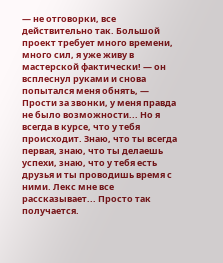— не отговорки, все действительно так. Большой проект требует много времени, много сил, я уже живу в мастерской фактически! — он всплеснул руками и снова попытался меня обнять, — Прости за звонки, у меня правда не было возможности... Но я всегда в курсе, что у тебя происходит. Знаю, что ты всегда первая, знаю, что ты делаешь успехи, знаю, что у тебя есть друзья и ты проводишь время с ними. Лекс мне все рассказывает... Просто так получается.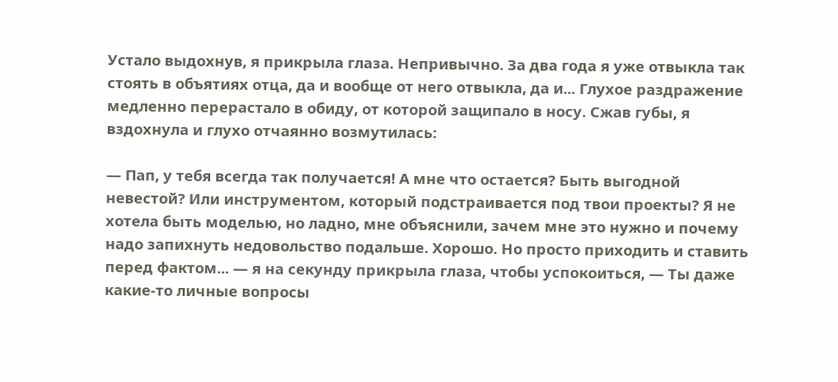Устало выдохнув, я прикрыла глаза. Непривычно. За два года я уже отвыкла так стоять в объятиях отца, да и вообще от него отвыкла, да и... Глухое раздражение медленно перерастало в обиду, от которой защипало в носу. Сжав губы, я вздохнула и глухо отчаянно возмутилась:

— Пап, у тебя всегда так получается! А мне что остается? Быть выгодной невестой? Или инструментом, который подстраивается под твои проекты? Я не хотела быть моделью, но ладно, мне объяснили, зачем мне это нужно и почему надо запихнуть недовольство подальше. Хорошо. Но просто приходить и ставить перед фактом... — я на секунду прикрыла глаза, чтобы успокоиться, — Ты даже какие-то личные вопросы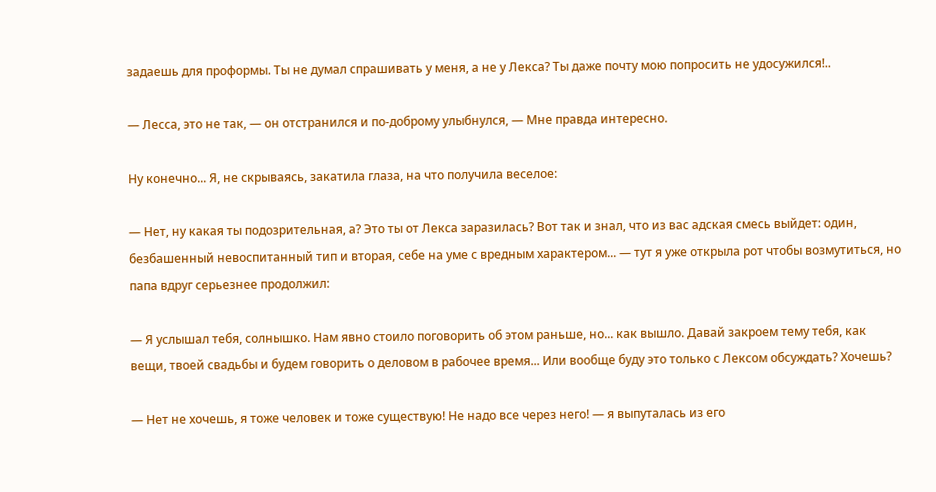задаешь для проформы. Ты не думал спрашивать у меня, а не у Лекса? Ты даже почту мою попросить не удосужился!..

— Лесса, это не так, — он отстранился и по-доброму улыбнулся, — Мне правда интересно.

Ну конечно... Я, не скрываясь, закатила глаза, на что получила веселое:

— Нет, ну какая ты подозрительная, а? Это ты от Лекса заразилась? Вот так и знал, что из вас адская смесь выйдет: один, безбашенный невоспитанный тип и вторая, себе на уме с вредным характером... — тут я уже открыла рот чтобы возмутиться, но папа вдруг серьезнее продолжил:

— Я услышал тебя, солнышко. Нам явно стоило поговорить об этом раньше, но... как вышло. Давай закроем тему тебя, как вещи, твоей свадьбы и будем говорить о деловом в рабочее время... Или вообще буду это только с Лексом обсуждать? Хочешь?

— Нет не хочешь, я тоже человек и тоже существую! Не надо все через него! — я выпуталась из его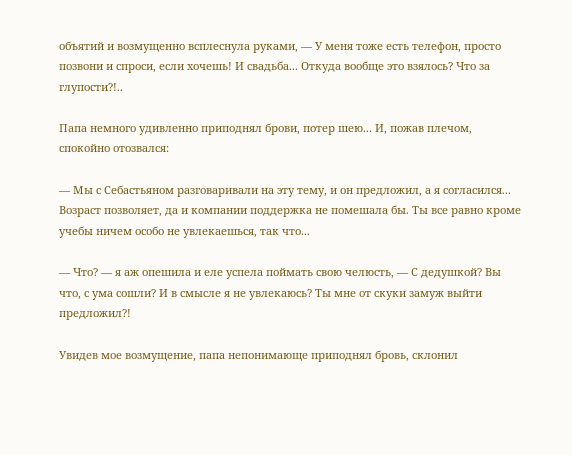объятий и возмущенно всплеснула руками, — У меня тоже есть телефон, просто позвони и спроси, если хочешь! И свадьба... Откуда вообще это взялось? Что за глупости?!..

Папа немного удивленно приподнял брови, потер шею... И, пожав плечом, спокойно отозвался:

— Мы с Себастьяном разговаривали на эту тему, и он предложил, а я согласился... Возраст позволяет, да и компании поддержка не помешала бы. Ты все равно кроме учебы ничем особо не увлекаешься, так что...

— Что? — я аж опешила и еле успела поймать свою челюсть, — С дедушкой? Вы что, с ума сошли? И в смысле я не увлекаюсь? Ты мне от скуки замуж выйти предложил?!

Увидев мое возмущение, папа непонимающе приподнял бровь, склонил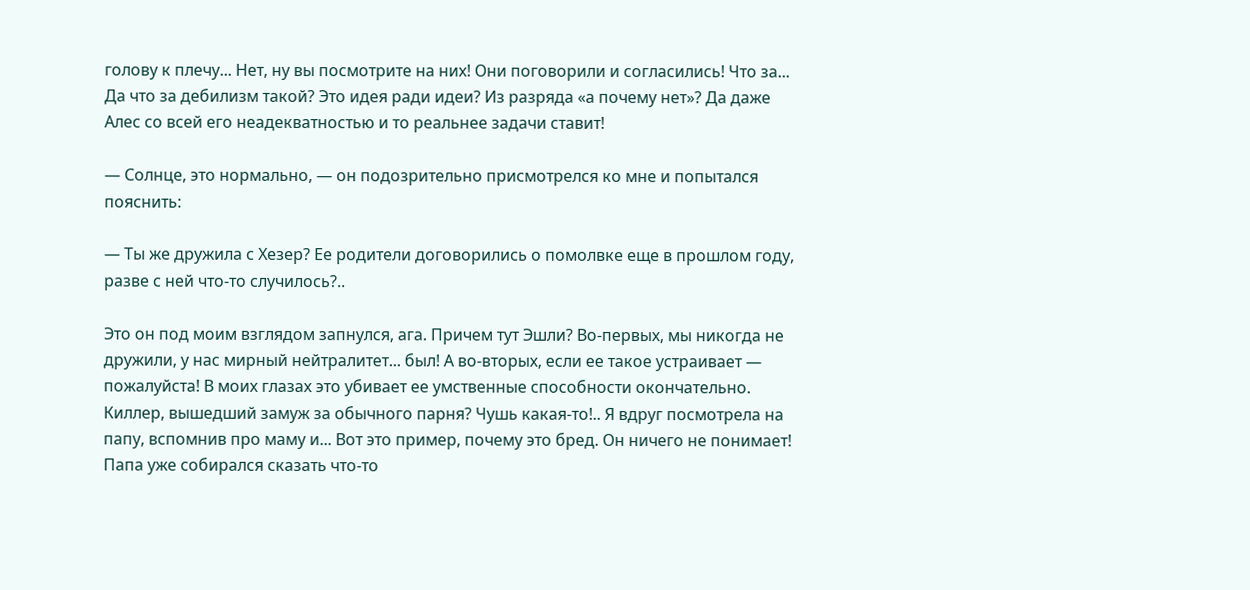голову к плечу... Нет, ну вы посмотрите на них! Они поговорили и согласились! Что за... Да что за дебилизм такой? Это идея ради идеи? Из разряда «а почему нет»? Да даже Алес со всей его неадекватностью и то реальнее задачи ставит!

— Солнце, это нормально, — он подозрительно присмотрелся ко мне и попытался пояснить:

— Ты же дружила с Хезер? Ее родители договорились о помолвке еще в прошлом году, разве с ней что-то случилось?..

Это он под моим взглядом запнулся, ага. Причем тут Эшли? Во-первых, мы никогда не дружили, у нас мирный нейтралитет... был! А во-вторых, если ее такое устраивает — пожалуйста! В моих глазах это убивает ее умственные способности окончательно. Киллер, вышедший замуж за обычного парня? Чушь какая-то!.. Я вдруг посмотрела на папу, вспомнив про маму и... Вот это пример, почему это бред. Он ничего не понимает! Папа уже собирался сказать что-то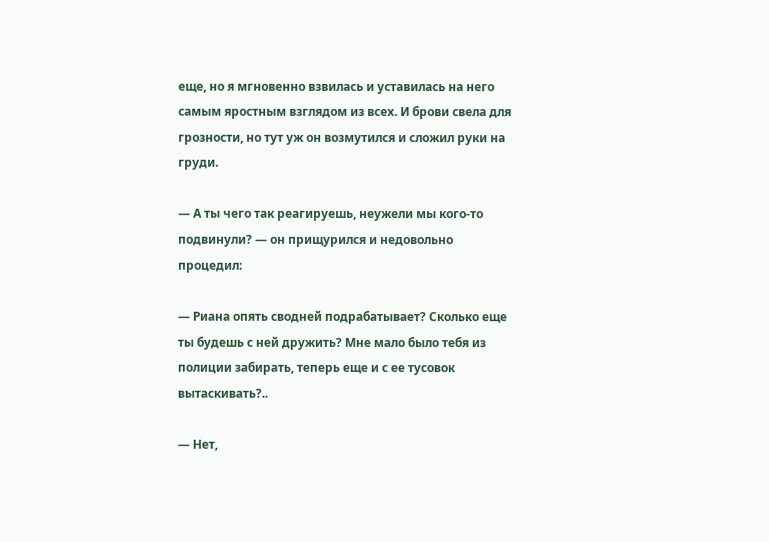еще, но я мгновенно взвилась и уставилась на него самым яростным взглядом из всех. И брови свела для грозности, но тут уж он возмутился и сложил руки на груди.

— А ты чего так реагируешь, неужели мы кого-то подвинули? — он прищурился и недовольно процедил:

— Риана опять сводней подрабатывает? Сколько еще ты будешь с ней дружить? Мне мало было тебя из полиции забирать, теперь еще и с ее тусовок вытаскивать?..

— Нет,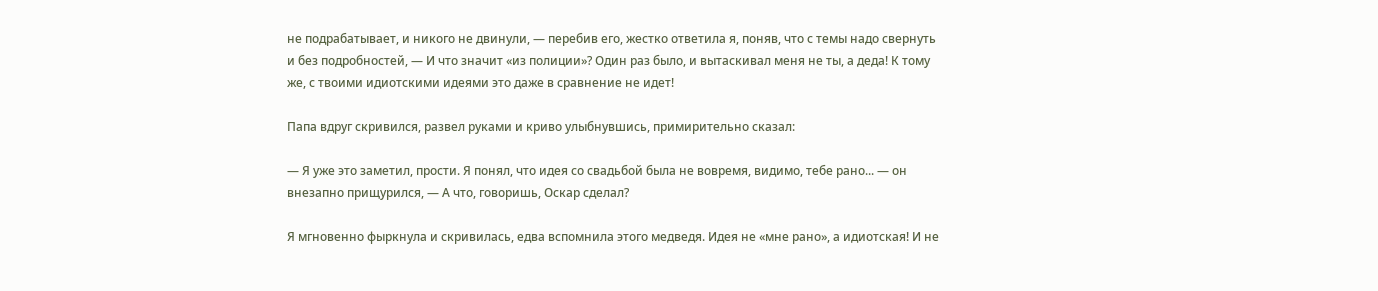не подрабатывает, и никого не двинули, — перебив его, жестко ответила я, поняв, что с темы надо свернуть и без подробностей, — И что значит «из полиции»? Один раз было, и вытаскивал меня не ты, а деда! К тому же, с твоими идиотскими идеями это даже в сравнение не идет!

Папа вдруг скривился, развел руками и криво улыбнувшись, примирительно сказал:

— Я уже это заметил, прости. Я понял, что идея со свадьбой была не вовремя, видимо, тебе рано... — он внезапно прищурился, — А что, говоришь, Оскар сделал?

Я мгновенно фыркнула и скривилась, едва вспомнила этого медведя. Идея не «мне рано», а идиотская! И не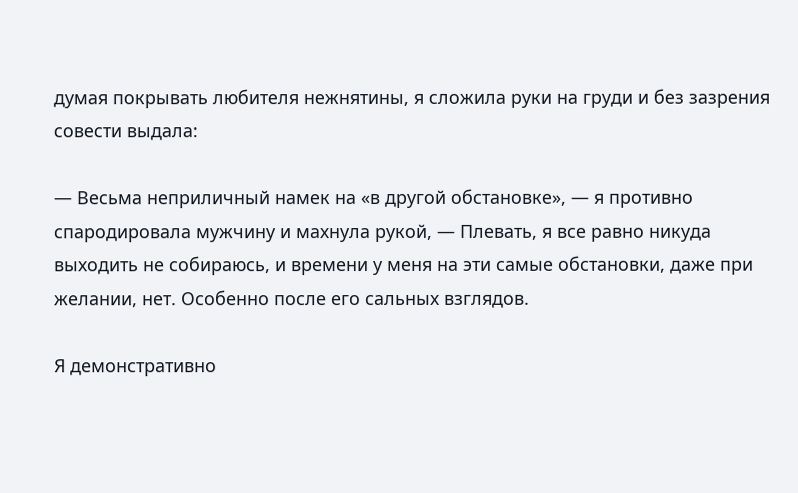думая покрывать любителя нежнятины, я сложила руки на груди и без зазрения совести выдала:

— Весьма неприличный намек на «в другой обстановке», — я противно спародировала мужчину и махнула рукой, — Плевать, я все равно никуда выходить не собираюсь, и времени у меня на эти самые обстановки, даже при желании, нет. Особенно после его сальных взглядов.

Я демонстративно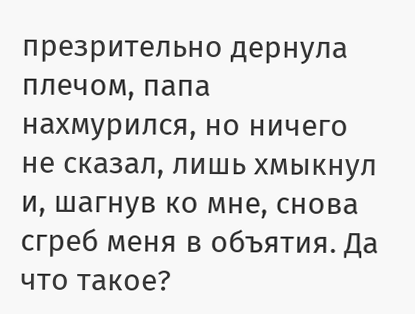презрительно дернула плечом, папа нахмурился, но ничего не сказал, лишь хмыкнул и, шагнув ко мне, снова сгреб меня в объятия. Да что такое?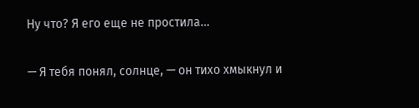Ну что? Я его еще не простила...

— Я тебя понял, солнце, — он тихо хмыкнул и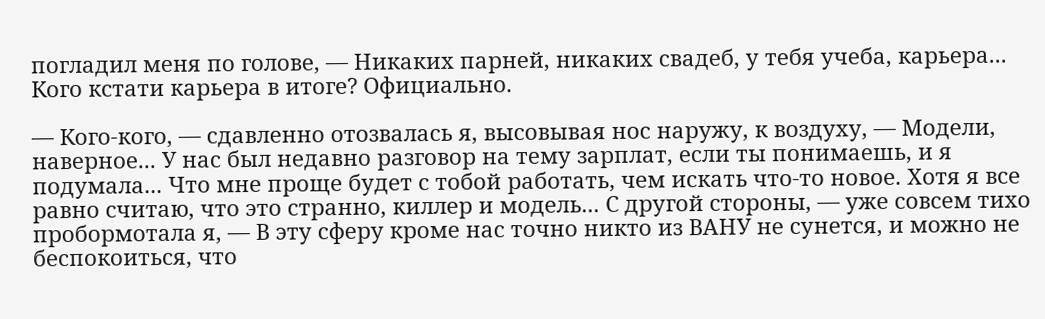погладил меня по голове, — Никаких парней, никаких свадеб, у тебя учеба, карьера... Кого кстати карьера в итоге? Официально.

— Кого-кого, — сдавленно отозвалась я, высовывая нос наружу, к воздуху, — Модели, наверное... У нас был недавно разговор на тему зарплат, если ты понимаешь, и я подумала... Что мне проще будет с тобой работать, чем искать что-то новое. Хотя я все равно считаю, что это странно, киллер и модель... С другой стороны, — уже совсем тихо пробормотала я, — В эту сферу кроме нас точно никто из ВАНУ не сунется, и можно не беспокоиться, что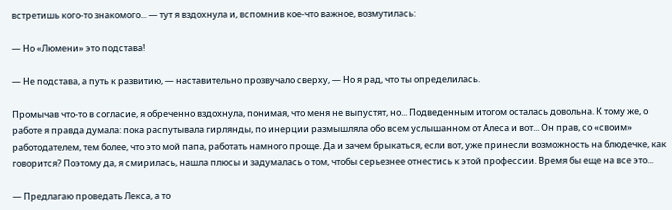встретишь кого-то знакомого... — тут я вздохнула и, вспомнив кое-что важное, возмутилась:

— Но «Люмени» это подстава!

— Не подстава, а путь к развитию, — наставительно прозвучало сверху, — Но я рад, что ты определилась.

Промычав что-то в согласие, я обреченно вздохнула, понимая, что меня не выпустят, но... Подведенным итогом осталась довольна. К тому же, о работе я правда думала: пока распутывала гирлянды, по инерции размышляла обо всем услышанном от Алеса и вот... Он прав, со «своим» работодателем, тем более, что это мой папа, работать намного проще. Да и зачем брыкаться, если вот, уже принесли возможность на блюдечке, как говорится? Поэтому да, я смирилась, нашла плюсы и задумалась о том, чтобы серьезнее отнестись к этой профессии. Время бы еще на все это...

— Предлагаю проведать Лекса, а то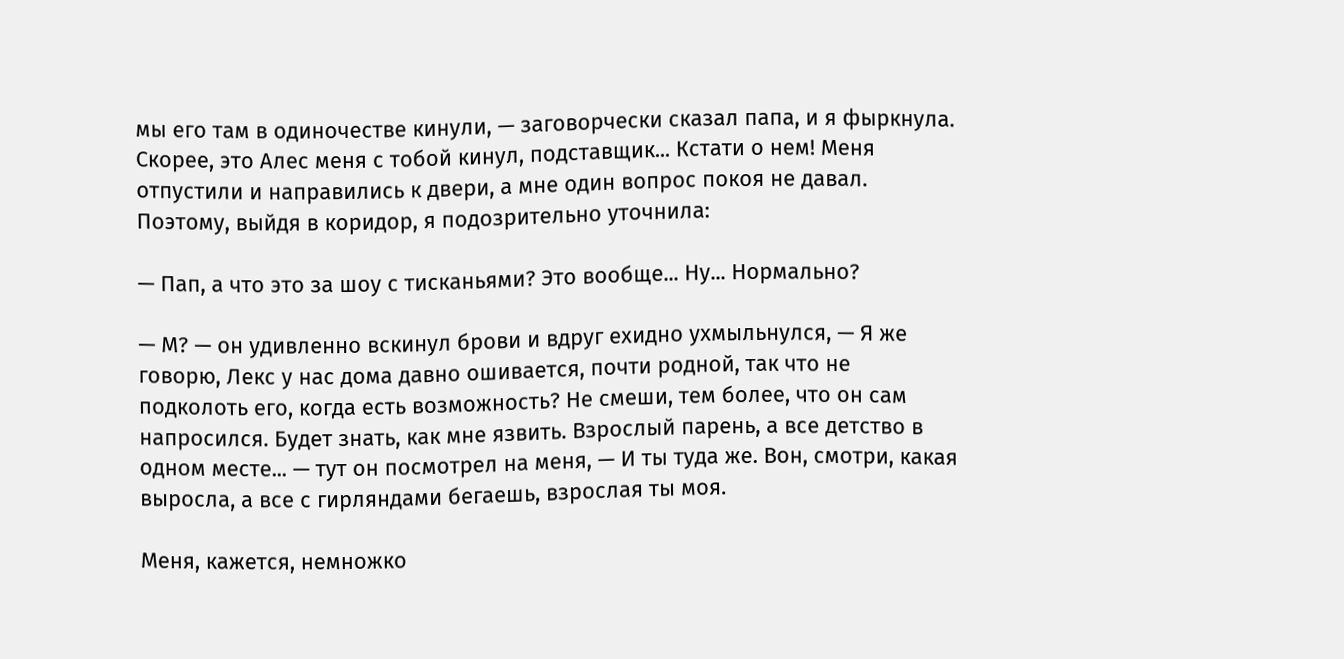мы его там в одиночестве кинули, — заговорчески сказал папа, и я фыркнула. Скорее, это Алес меня с тобой кинул, подставщик... Кстати о нем! Меня отпустили и направились к двери, а мне один вопрос покоя не давал. Поэтому, выйдя в коридор, я подозрительно уточнила:

— Пап, а что это за шоу с тисканьями? Это вообще... Ну... Нормально?

— М? — он удивленно вскинул брови и вдруг ехидно ухмыльнулся, — Я же говорю, Лекс у нас дома давно ошивается, почти родной, так что не подколоть его, когда есть возможность? Не смеши, тем более, что он сам напросился. Будет знать, как мне язвить. Взрослый парень, а все детство в одном месте... — тут он посмотрел на меня, — И ты туда же. Вон, смотри, какая выросла, а все с гирляндами бегаешь, взрослая ты моя.

Меня, кажется, немножко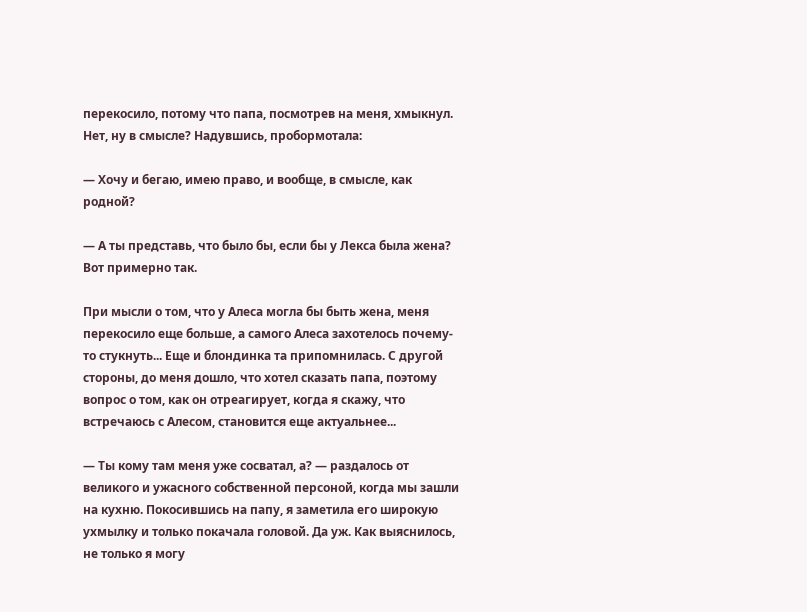перекосило, потому что папа, посмотрев на меня, хмыкнул. Нет, ну в смысле? Надувшись, пробормотала:

— Хочу и бегаю, имею право, и вообще, в смысле, как родной?

— А ты представь, что было бы, если бы у Лекса была жена? Вот примерно так.

При мысли о том, что у Алеса могла бы быть жена, меня перекосило еще больше, а самого Алеса захотелось почему-то стукнуть... Еще и блондинка та припомнилась. С другой стороны, до меня дошло, что хотел сказать папа, поэтому вопрос о том, как он отреагирует, когда я скажу, что встречаюсь с Алесом, становится еще актуальнее...

— Ты кому там меня уже сосватал, а? — раздалось от великого и ужасного собственной персоной, когда мы зашли на кухню. Покосившись на папу, я заметила его широкую ухмылку и только покачала головой. Да уж. Как выяснилось, не только я могу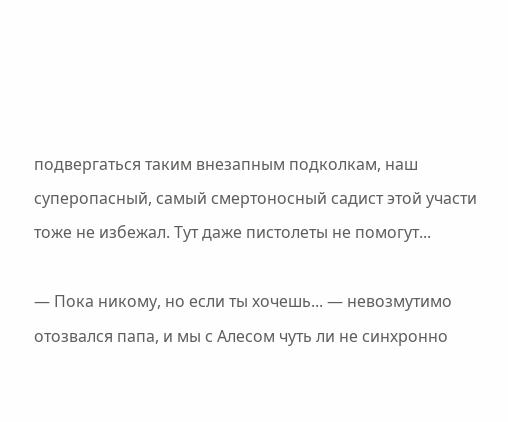подвергаться таким внезапным подколкам, наш суперопасный, самый смертоносный садист этой участи тоже не избежал. Тут даже пистолеты не помогут...

— Пока никому, но если ты хочешь... — невозмутимо отозвался папа, и мы с Алесом чуть ли не синхронно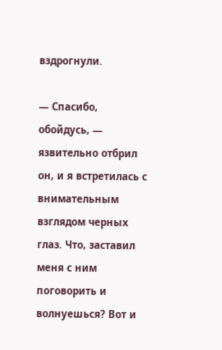вздрогнули.

— Спасибо, обойдусь, — язвительно отбрил он, и я встретилась с внимательным взглядом черных глаз. Что, заставил меня с ним поговорить и волнуешься? Вот и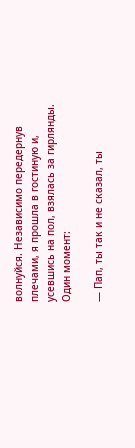волнуйся. Независимо передернув плечами, я прошла в гостиную и, усевшись на пол, взялась за гирлянды. Один момент:

— Пап, ты так и не сказал, ты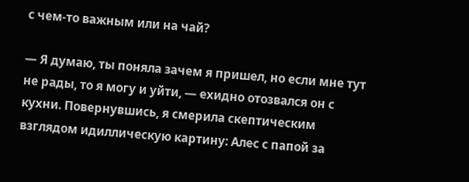с чем-то важным или на чай?

— Я думаю, ты поняла зачем я пришел, но если мне тут не рады, то я могу и уйти, — ехидно отозвался он с кухни. Повернувшись, я смерила скептическим взглядом идиллическую картину: Алес с папой за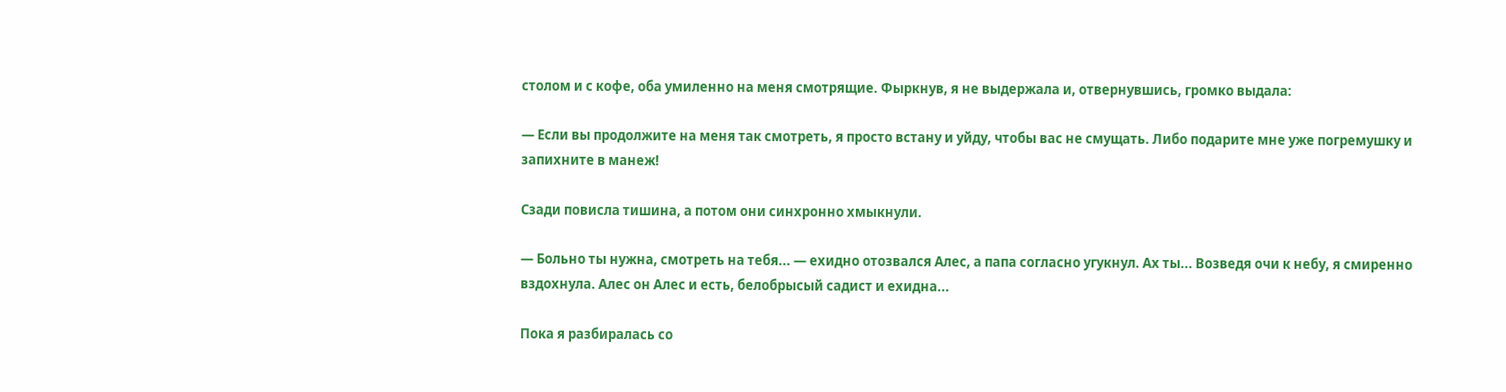столом и с кофе, оба умиленно на меня смотрящие. Фыркнув, я не выдержала и, отвернувшись, громко выдала:

— Если вы продолжите на меня так смотреть, я просто встану и уйду, чтобы вас не смущать. Либо подарите мне уже погремушку и запихните в манеж!

Сзади повисла тишина, а потом они синхронно хмыкнули.

— Больно ты нужна, смотреть на тебя... — ехидно отозвался Алес, а папа согласно угукнул. Ах ты... Возведя очи к небу, я смиренно вздохнула. Алес он Алес и есть, белобрысый садист и ехидна...

Пока я разбиралась со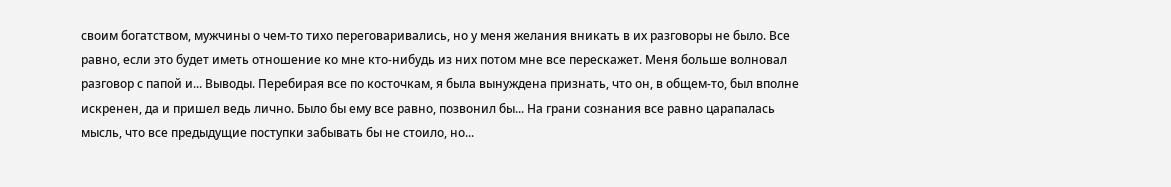своим богатством, мужчины о чем-то тихо переговаривались, но у меня желания вникать в их разговоры не было. Все равно, если это будет иметь отношение ко мне кто-нибудь из них потом мне все перескажет. Меня больше волновал разговор с папой и... Выводы. Перебирая все по косточкам, я была вынуждена признать, что он, в общем-то, был вполне искренен, да и пришел ведь лично. Было бы ему все равно, позвонил бы... На грани сознания все равно царапалась мысль, что все предыдущие поступки забывать бы не стоило, но...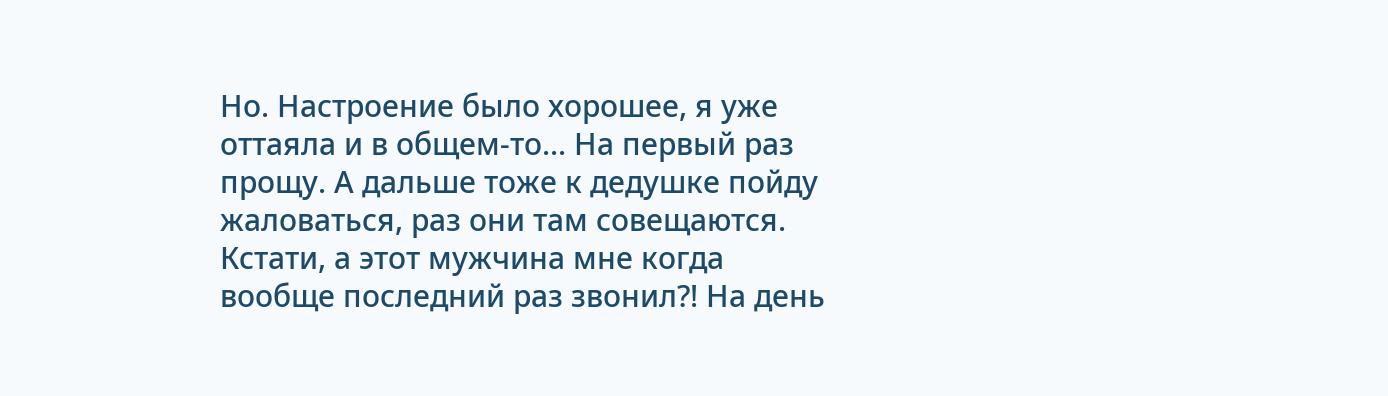Но. Настроение было хорошее, я уже оттаяла и в общем-то... На первый раз прощу. А дальше тоже к дедушке пойду жаловаться, раз они там совещаются. Кстати, а этот мужчина мне когда вообще последний раз звонил?! На день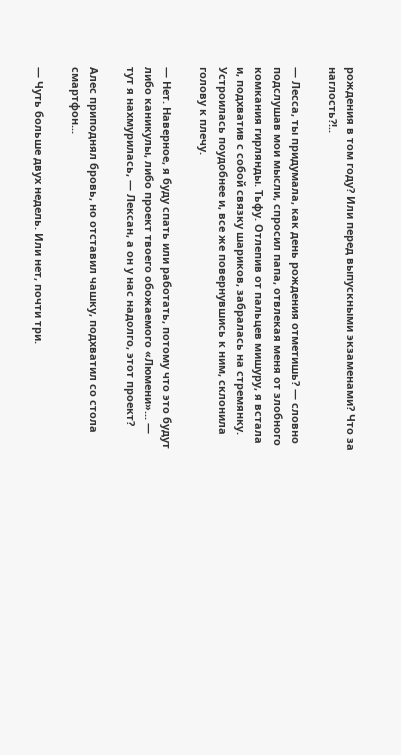рождения в том году? Или перед выпускными экзаменами? Что за наглость?!..

— Лесса, ты придумала, как день рождения отметишь? — словно подслушав мои мысли, спросил папа, отвлекая меня от злобного комкания гирлянды. Тьфу. Отлепив от пальцев мишуру, я встала и, подхватив с собой связку шариков, забралась на стремянку. Устроилась поудобнее и, все же повернувшись к ним, склонила голову к плечу.

— Нет. Наверное, я буду спать или работать, потому что это будут либо каникулы, либо проект твоего обожаемого «Люмени»... — тут я нахмурилась, — Лексан, а он у нас надолго, этот проект?

Алес приподнял бровь, но отставил чашку, подхватил со стола смартфон...

— Чуть больше двух недель. Или нет, почти три.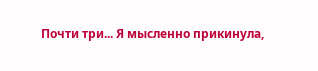Почти три... Я мысленно прикинула,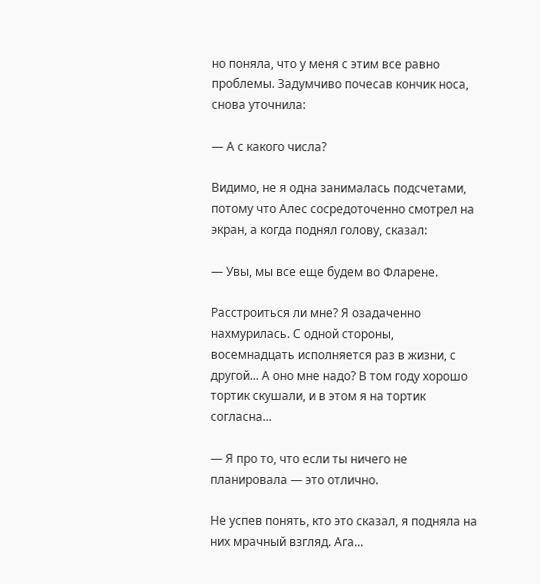но поняла, что у меня с этим все равно проблемы. Задумчиво почесав кончик носа, снова уточнила:

— А с какого числа?

Видимо, не я одна занималась подсчетами, потому что Алес сосредоточенно смотрел на экран, а когда поднял голову, сказал:

— Увы, мы все еще будем во Фларене.

Расстроиться ли мне? Я озадаченно нахмурилась. С одной стороны, восемнадцать исполняется раз в жизни, с другой... А оно мне надо? В том году хорошо тортик скушали, и в этом я на тортик согласна...

— Я про то, что если ты ничего не планировала — это отлично.

Не успев понять, кто это сказал, я подняла на них мрачный взгляд. Ага...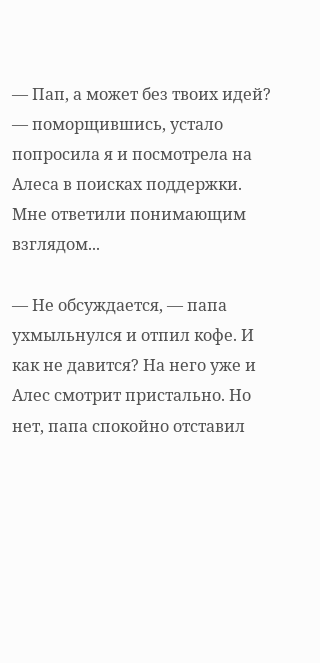— Пап, а может без твоих идей? — поморщившись, устало попросила я и посмотрела на Алеса в поисках поддержки. Мне ответили понимающим взглядом...

— Не обсуждается, — папа ухмыльнулся и отпил кофе. И как не давится? На него уже и Алес смотрит пристально. Но нет, папа спокойно отставил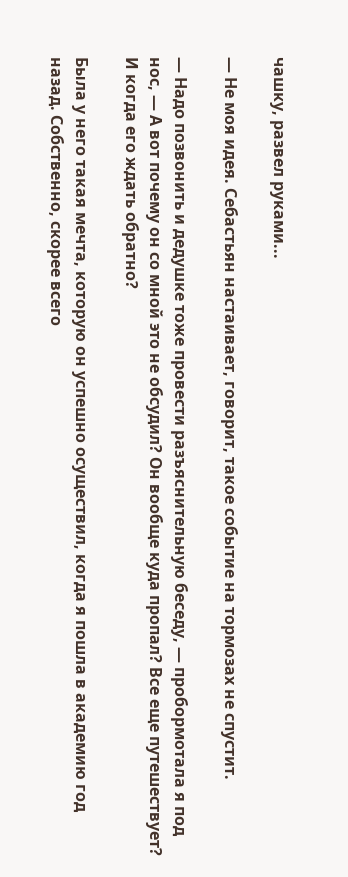чашку, развел руками...

— Не моя идея. Себастьян настаивает, говорит, такое событие на тормозах не спустит.

— Надо позвонить и дедушке тоже провести разъяснительную беседу, — пробормотала я под нос, — А вот почему он со мной это не обсудил? Он вообще куда пропал? Все еще путешествует? И когда его ждать обратно?

Была у него такая мечта, которую он успешно осуществил, когда я пошла в академию год назад. Собственно, скорее всего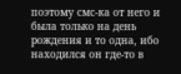поэтому смс-ка от него и была только на день рождения и то одна, ибо находился он где-то в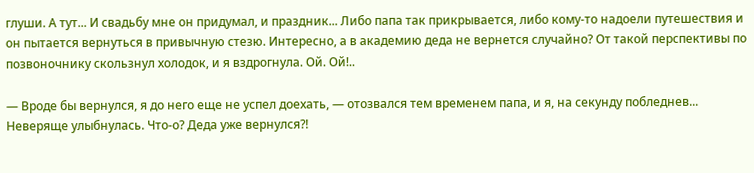глуши. А тут... И свадьбу мне он придумал, и праздник... Либо папа так прикрывается, либо кому-то надоели путешествия и он пытается вернуться в привычную стезю. Интересно, а в академию деда не вернется случайно? От такой перспективы по позвоночнику скользнул холодок, и я вздрогнула. Ой. Ой!..

— Вроде бы вернулся, я до него еще не успел доехать, — отозвался тем временем папа, и я, на секунду побледнев... Неверяще улыбнулась. Что-о? Деда уже вернулся?!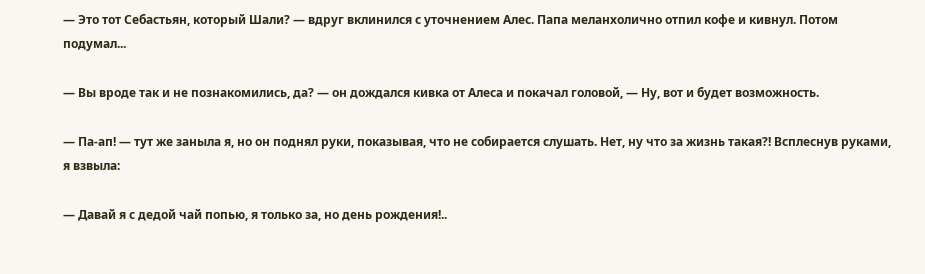— Это тот Себастьян, который Шали? — вдруг вклинился с уточнением Алес. Папа меланхолично отпил кофе и кивнул. Потом подумал...

— Вы вроде так и не познакомились, да? — он дождался кивка от Алеса и покачал головой, — Ну, вот и будет возможность.

— Па-ап! — тут же заныла я, но он поднял руки, показывая, что не собирается слушать. Нет, ну что за жизнь такая?! Всплеснув руками, я взвыла:

— Давай я с дедой чай попью, я только за, но день рождения!..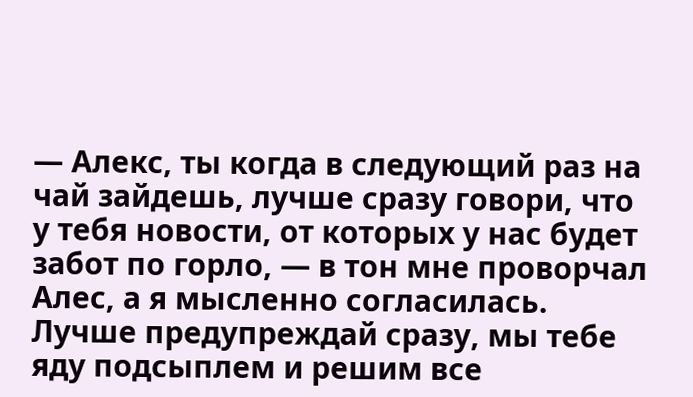— Алекс, ты когда в следующий раз на чай зайдешь, лучше сразу говори, что у тебя новости, от которых у нас будет забот по горло, — в тон мне проворчал Алес, а я мысленно согласилась. Лучше предупреждай сразу, мы тебе яду подсыплем и решим все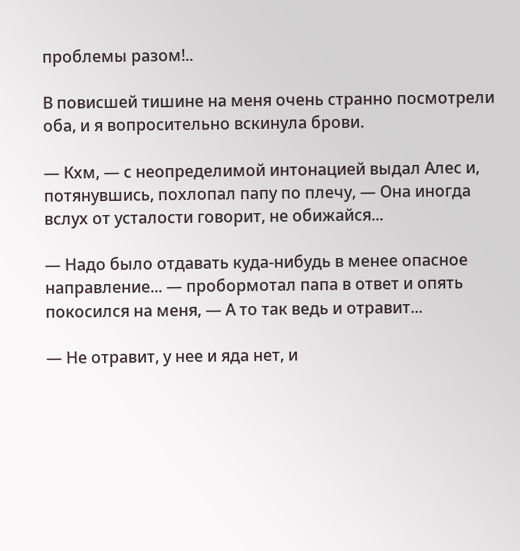проблемы разом!..

В повисшей тишине на меня очень странно посмотрели оба, и я вопросительно вскинула брови.

— Кхм, — с неопределимой интонацией выдал Алес и, потянувшись, похлопал папу по плечу, — Она иногда вслух от усталости говорит, не обижайся...

— Надо было отдавать куда-нибудь в менее опасное направление... — пробормотал папа в ответ и опять покосился на меня, — А то так ведь и отравит...

— Не отравит, у нее и яда нет, и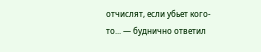отчислят, если убьет кого-то... — буднично ответил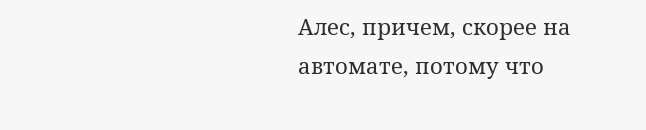Алес, причем, скорее на автомате, потому что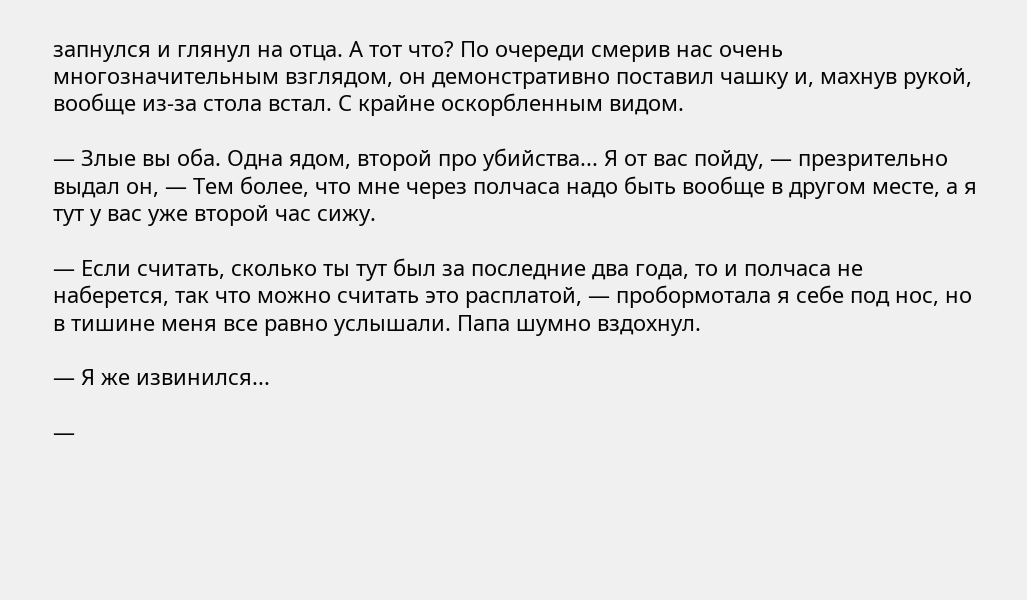запнулся и глянул на отца. А тот что? По очереди смерив нас очень многозначительным взглядом, он демонстративно поставил чашку и, махнув рукой, вообще из-за стола встал. С крайне оскорбленным видом.

— Злые вы оба. Одна ядом, второй про убийства... Я от вас пойду, — презрительно выдал он, — Тем более, что мне через полчаса надо быть вообще в другом месте, а я тут у вас уже второй час сижу.

— Если считать, сколько ты тут был за последние два года, то и полчаса не наберется, так что можно считать это расплатой, — пробормотала я себе под нос, но в тишине меня все равно услышали. Папа шумно вздохнул.

— Я же извинился...

—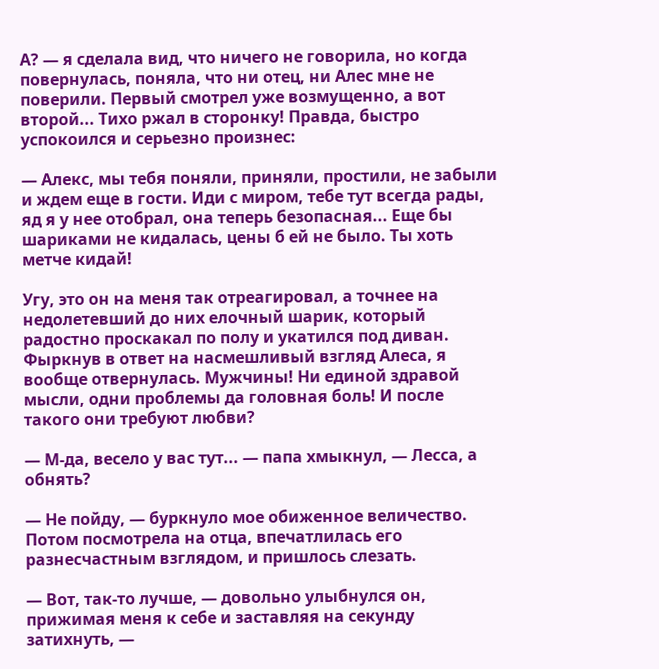А? — я сделала вид, что ничего не говорила, но когда повернулась, поняла, что ни отец, ни Алес мне не поверили. Первый смотрел уже возмущенно, а вот второй... Тихо ржал в сторонку! Правда, быстро успокоился и серьезно произнес:

— Алекс, мы тебя поняли, приняли, простили, не забыли и ждем еще в гости. Иди с миром, тебе тут всегда рады, яд я у нее отобрал, она теперь безопасная... Еще бы шариками не кидалась, цены б ей не было. Ты хоть метче кидай!

Угу, это он на меня так отреагировал, а точнее на недолетевший до них елочный шарик, который радостно проскакал по полу и укатился под диван. Фыркнув в ответ на насмешливый взгляд Алеса, я вообще отвернулась. Мужчины! Ни единой здравой мысли, одни проблемы да головная боль! И после такого они требуют любви?

— М-да, весело у вас тут... — папа хмыкнул, — Лесса, а обнять?

— Не пойду, — буркнуло мое обиженное величество. Потом посмотрела на отца, впечатлилась его разнесчастным взглядом, и пришлось слезать.

— Вот, так-то лучше, — довольно улыбнулся он, прижимая меня к себе и заставляя на секунду затихнуть, —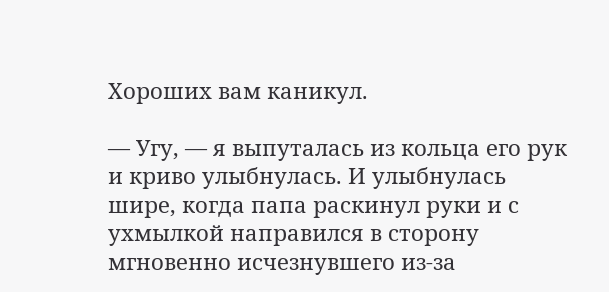Хороших вам каникул.

— Угу, — я выпуталась из кольца его рук и криво улыбнулась. И улыбнулась шире, когда папа раскинул руки и с ухмылкой направился в сторону мгновенно исчезнувшего из-за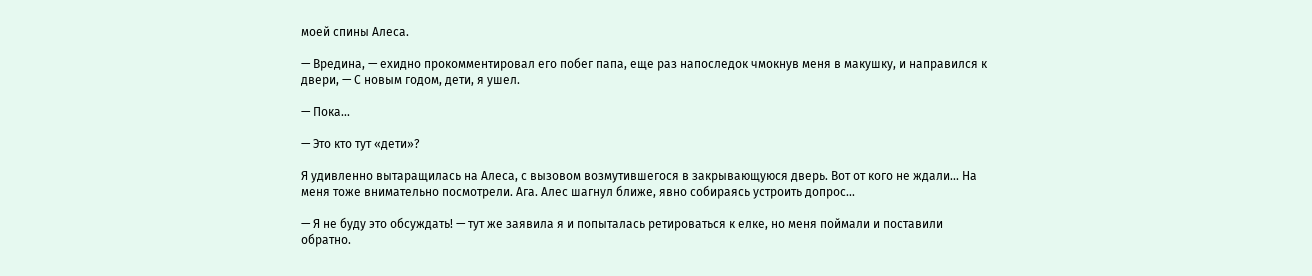моей спины Алеса.

— Вредина, — ехидно прокомментировал его побег папа, еще раз напоследок чмокнув меня в макушку, и направился к двери, — С новым годом, дети, я ушел.

— Пока...

— Это кто тут «дети»?

Я удивленно вытаращилась на Алеса, с вызовом возмутившегося в закрывающуюся дверь. Вот от кого не ждали... На меня тоже внимательно посмотрели. Ага. Алес шагнул ближе, явно собираясь устроить допрос...

— Я не буду это обсуждать! — тут же заявила я и попыталась ретироваться к елке, но меня поймали и поставили обратно.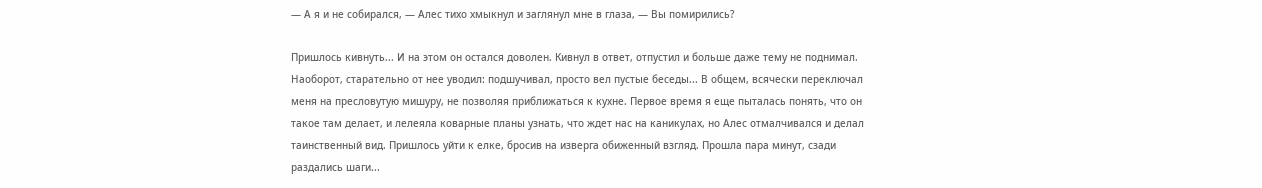— А я и не собирался, — Алес тихо хмыкнул и заглянул мне в глаза, — Вы помирились?

Пришлось кивнуть... И на этом он остался доволен. Кивнул в ответ, отпустил и больше даже тему не поднимал. Наоборот, старательно от нее уводил: подшучивал, просто вел пустые беседы... В общем, всячески переключал меня на пресловутую мишуру, не позволяя приближаться к кухне. Первое время я еще пыталась понять, что он такое там делает, и лелеяла коварные планы узнать, что ждет нас на каникулах, но Алес отмалчивался и делал таинственный вид. Пришлось уйти к елке, бросив на изверга обиженный взгляд. Прошла пара минут, сзади раздались шаги...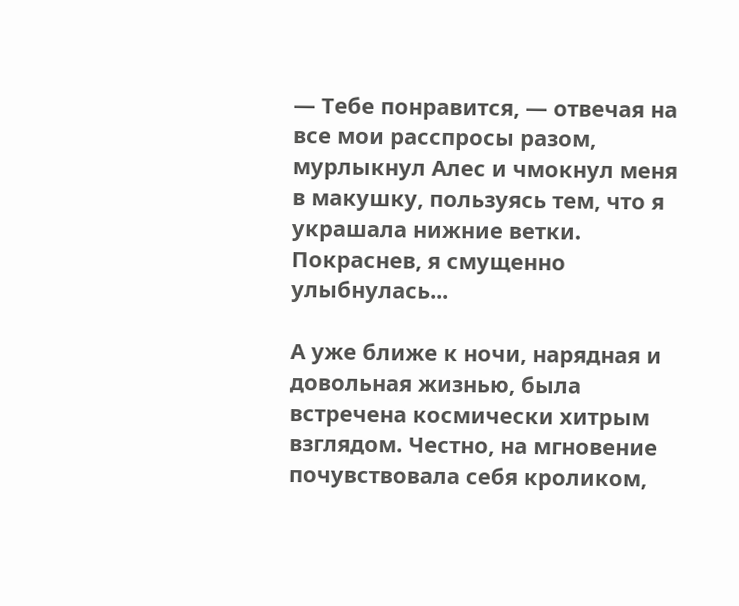— Тебе понравится, — отвечая на все мои расспросы разом, мурлыкнул Алес и чмокнул меня в макушку, пользуясь тем, что я украшала нижние ветки. Покраснев, я смущенно улыбнулась...

А уже ближе к ночи, нарядная и довольная жизнью, была встречена космически хитрым взглядом. Честно, на мгновение почувствовала себя кроликом,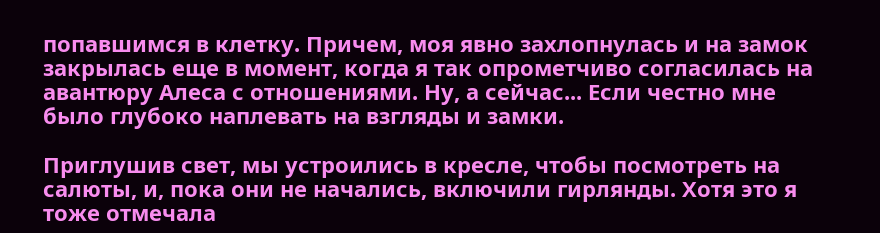попавшимся в клетку. Причем, моя явно захлопнулась и на замок закрылась еще в момент, когда я так опрометчиво согласилась на авантюру Алеса с отношениями. Ну, а сейчас... Если честно мне было глубоко наплевать на взгляды и замки.

Приглушив свет, мы устроились в кресле, чтобы посмотреть на салюты, и, пока они не начались, включили гирлянды. Хотя это я тоже отмечала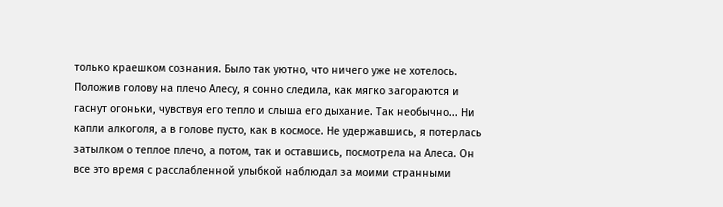только краешком сознания. Было так уютно, что ничего уже не хотелось. Положив голову на плечо Алесу, я сонно следила, как мягко загораются и гаснут огоньки, чувствуя его тепло и слыша его дыхание. Так необычно... Ни капли алкоголя, а в голове пусто, как в космосе. Не удержавшись, я потерлась затылком о теплое плечо, а потом, так и оставшись, посмотрела на Алеса. Он все это время с расслабленной улыбкой наблюдал за моими странными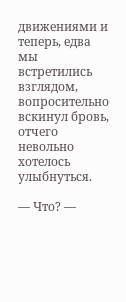движениями и теперь, едва мы встретились взглядом, вопросительно вскинул бровь, отчего невольно хотелось улыбнуться.

— Что? —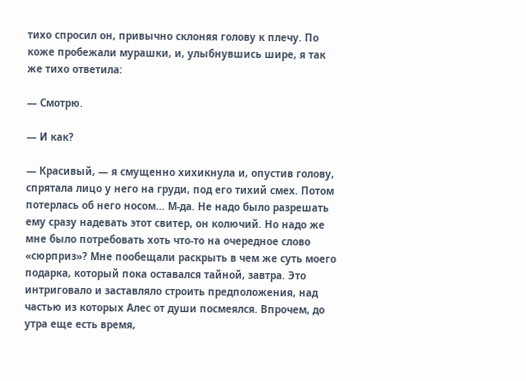тихо спросил он, привычно склоняя голову к плечу. По коже пробежали мурашки, и, улыбнувшись шире, я так же тихо ответила:

— Смотрю.

— И как?

— Красивый, — я смущенно хихикнула и, опустив голову, спрятала лицо у него на груди, под его тихий смех. Потом потерлась об него носом... М-да. Не надо было разрешать ему сразу надевать этот свитер, он колючий. Но надо же мне было потребовать хоть что-то на очередное слово «сюрприз»? Мне пообещали раскрыть в чем же суть моего подарка, который пока оставался тайной, завтра. Это интриговало и заставляло строить предположения, над частью из которых Алес от души посмеялся. Впрочем, до утра еще есть время,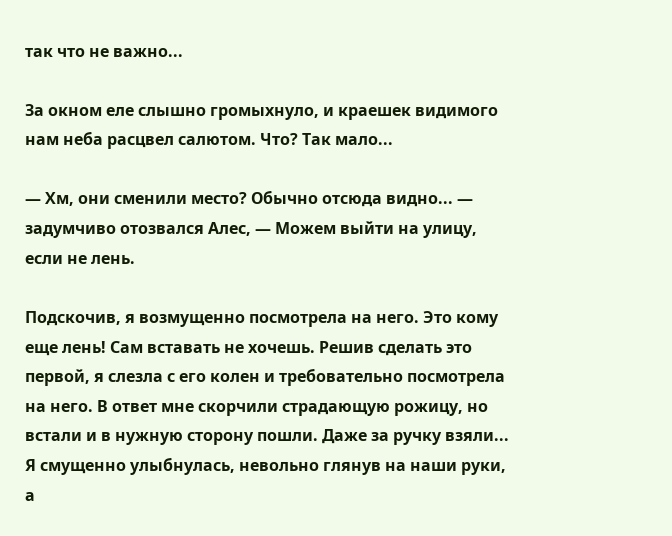так что не важно...

За окном еле слышно громыхнуло, и краешек видимого нам неба расцвел салютом. Что? Так мало...

— Хм, они сменили место? Обычно отсюда видно... — задумчиво отозвался Алес, — Можем выйти на улицу, если не лень.

Подскочив, я возмущенно посмотрела на него. Это кому еще лень! Сам вставать не хочешь. Решив сделать это первой, я слезла с его колен и требовательно посмотрела на него. В ответ мне скорчили страдающую рожицу, но встали и в нужную сторону пошли. Даже за ручку взяли... Я смущенно улыбнулась, невольно глянув на наши руки, а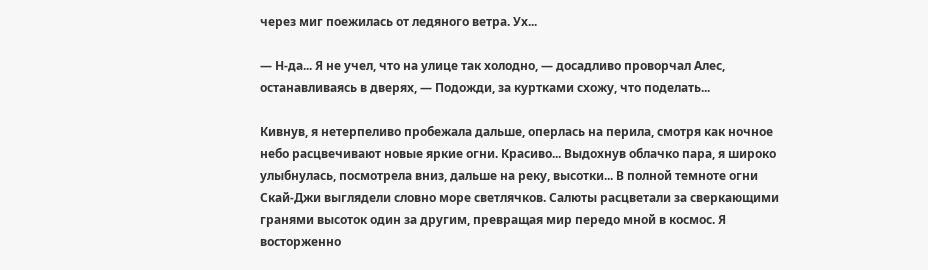через миг поежилась от ледяного ветра. Ух...

— Н-да... Я не учел, что на улице так холодно, — досадливо проворчал Алес, останавливаясь в дверях, — Подожди, за куртками схожу, что поделать...

Кивнув, я нетерпеливо пробежала дальше, оперлась на перила, смотря как ночное небо расцвечивают новые яркие огни. Красиво... Выдохнув облачко пара, я широко улыбнулась, посмотрела вниз, дальше на реку, высотки... В полной темноте огни Скай-Джи выглядели словно море светлячков. Салюты расцветали за сверкающими гранями высоток один за другим, превращая мир передо мной в космос. Я восторженно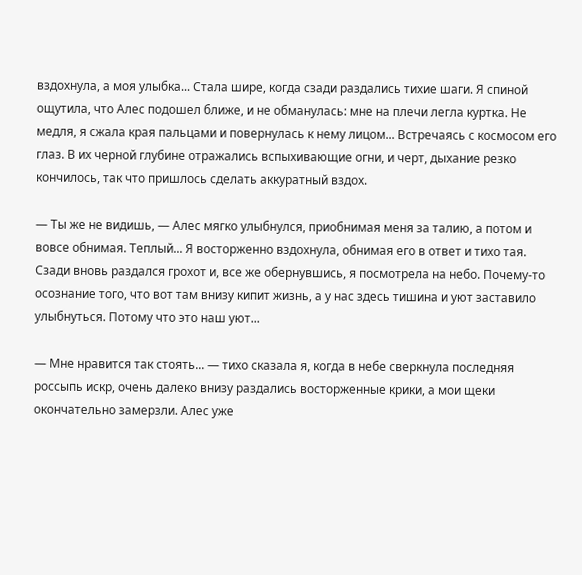вздохнула, а моя улыбка... Стала шире, когда сзади раздались тихие шаги. Я спиной ощутила, что Алес подошел ближе, и не обманулась: мне на плечи легла куртка. Не медля, я сжала края пальцами и повернулась к нему лицом... Встречаясь с космосом его глаз. В их черной глубине отражались вспыхивающие огни, и черт, дыхание резко кончилось, так что пришлось сделать аккуратный вздох.

— Ты же не видишь, — Алес мягко улыбнулся, приобнимая меня за талию, а потом и вовсе обнимая. Теплый... Я восторженно вздохнула, обнимая его в ответ и тихо тая. Сзади вновь раздался грохот и, все же обернувшись, я посмотрела на небо. Почему-то осознание того, что вот там внизу кипит жизнь, а у нас здесь тишина и уют заставило улыбнуться. Потому что это наш уют...

— Мне нравится так стоять... — тихо сказала я, когда в небе сверкнула последняя россыпь искр, очень далеко внизу раздались восторженные крики, а мои щеки окончательно замерзли. Алес уже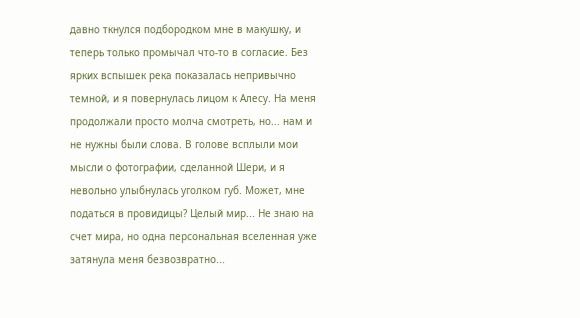давно ткнулся подбородком мне в макушку, и теперь только промычал что-то в согласие. Без ярких вспышек река показалась непривычно темной, и я повернулась лицом к Алесу. На меня продолжали просто молча смотреть, но... нам и не нужны были слова. В голове всплыли мои мысли о фотографии, сделанной Шери, и я невольно улыбнулась уголком губ. Может, мне податься в провидицы? Целый мир... Не знаю на счет мира, но одна персональная вселенная уже затянула меня безвозвратно...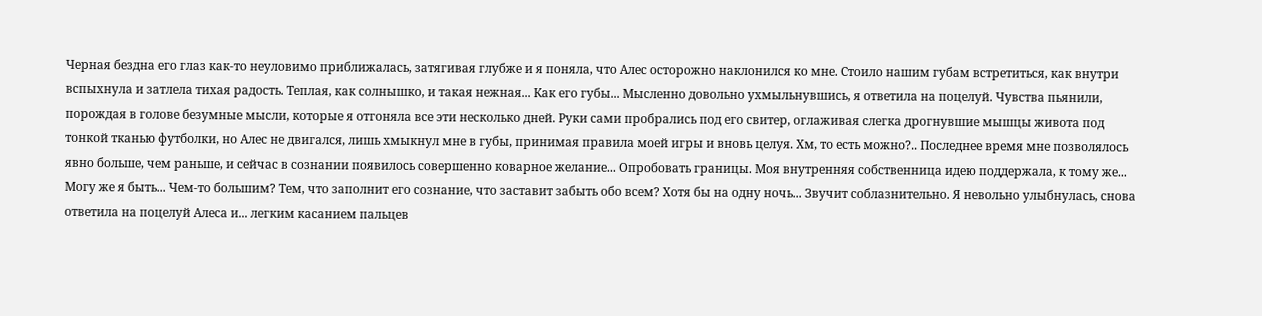Черная бездна его глаз как-то неуловимо приближалась, затягивая глубже и я поняла, что Алес осторожно наклонился ко мне. Стоило нашим губам встретиться, как внутри вспыхнула и затлела тихая радость. Теплая, как солнышко, и такая нежная... Как его губы... Мысленно довольно ухмыльнувшись, я ответила на поцелуй. Чувства пьянили, порождая в голове безумные мысли, которые я отгоняла все эти несколько дней. Руки сами пробрались под его свитер, оглаживая слегка дрогнувшие мышцы живота под тонкой тканью футболки, но Алес не двигался, лишь хмыкнул мне в губы, принимая правила моей игры и вновь целуя. Хм, то есть можно?.. Последнее время мне позволялось явно больше, чем раньше, и сейчас в сознании появилось совершенно коварное желание... Опробовать границы. Моя внутренняя собственница идею поддержала, к тому же... Могу же я быть... Чем-то большим? Тем, что заполнит его сознание, что заставит забыть обо всем? Хотя бы на одну ночь... Звучит соблазнительно. Я невольно улыбнулась, снова ответила на поцелуй Алеса и... легким касанием пальцев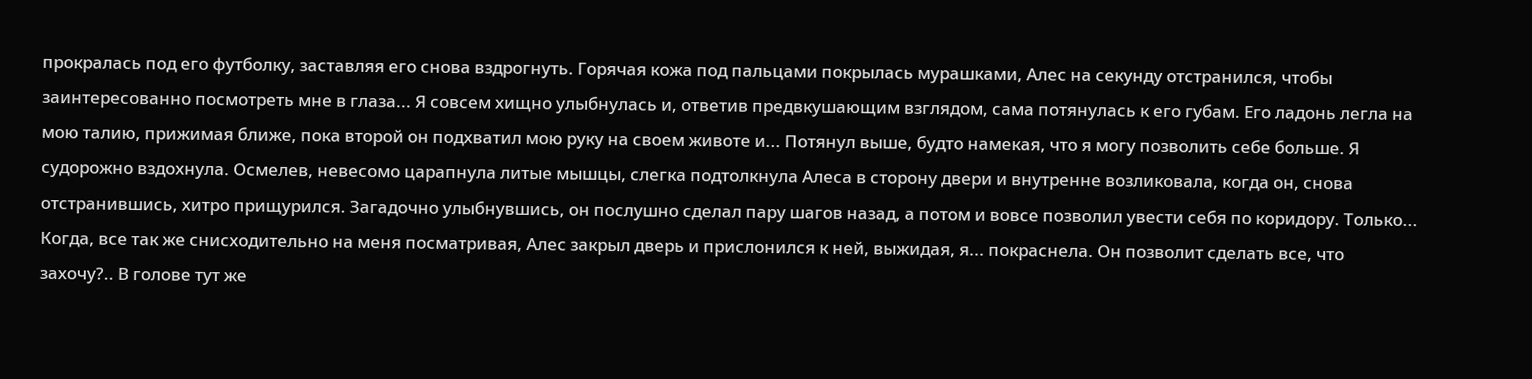прокралась под его футболку, заставляя его снова вздрогнуть. Горячая кожа под пальцами покрылась мурашками, Алес на секунду отстранился, чтобы заинтересованно посмотреть мне в глаза... Я совсем хищно улыбнулась и, ответив предвкушающим взглядом, сама потянулась к его губам. Его ладонь легла на мою талию, прижимая ближе, пока второй он подхватил мою руку на своем животе и... Потянул выше, будто намекая, что я могу позволить себе больше. Я судорожно вздохнула. Осмелев, невесомо царапнула литые мышцы, слегка подтолкнула Алеса в сторону двери и внутренне возликовала, когда он, снова отстранившись, хитро прищурился. Загадочно улыбнувшись, он послушно сделал пару шагов назад, а потом и вовсе позволил увести себя по коридору. Только... Когда, все так же снисходительно на меня посматривая, Алес закрыл дверь и прислонился к ней, выжидая, я... покраснела. Он позволит сделать все, что захочу?.. В голове тут же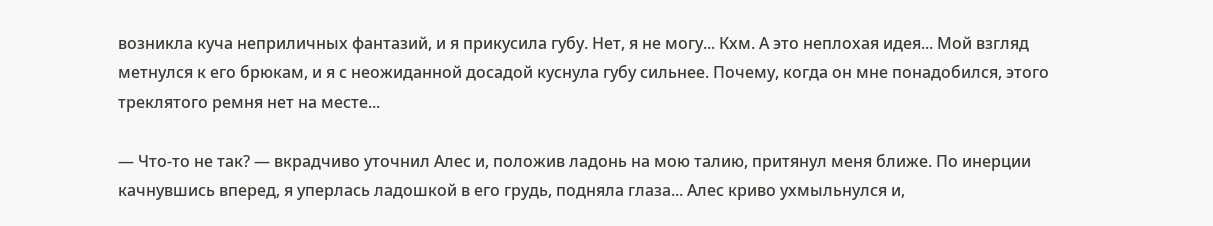возникла куча неприличных фантазий, и я прикусила губу. Нет, я не могу... Кхм. А это неплохая идея... Мой взгляд метнулся к его брюкам, и я с неожиданной досадой куснула губу сильнее. Почему, когда он мне понадобился, этого треклятого ремня нет на месте...

— Что-то не так? — вкрадчиво уточнил Алес и, положив ладонь на мою талию, притянул меня ближе. По инерции качнувшись вперед, я уперлась ладошкой в его грудь, подняла глаза... Алес криво ухмыльнулся и,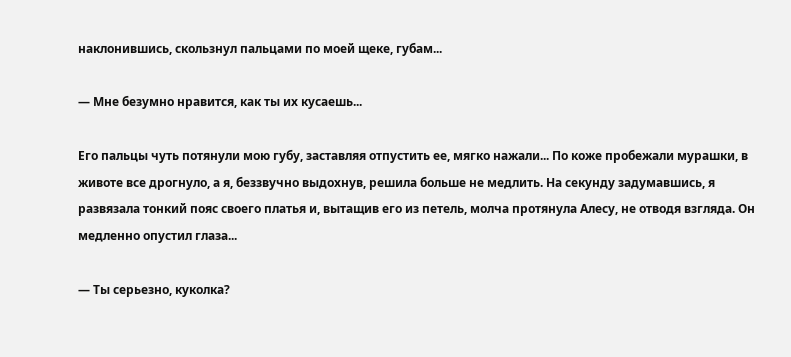наклонившись, скользнул пальцами по моей щеке, губам...

— Мне безумно нравится, как ты их кусаешь...

Его пальцы чуть потянули мою губу, заставляя отпустить ее, мягко нажали... По коже пробежали мурашки, в животе все дрогнуло, а я, беззвучно выдохнув, решила больше не медлить. На секунду задумавшись, я развязала тонкий пояс своего платья и, вытащив его из петель, молча протянула Алесу, не отводя взгляда. Он медленно опустил глаза...

— Ты серьезно, куколка?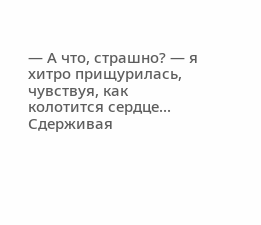— А что, страшно? — я хитро прищурилась, чувствуя, как колотится сердце... Сдерживая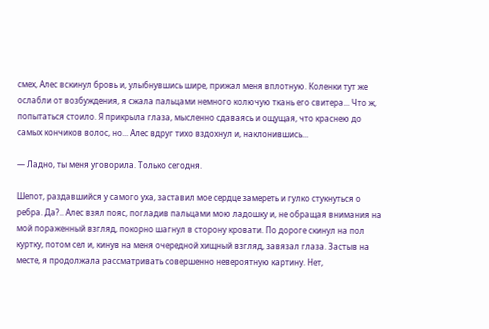смех, Алес вскинул бровь и, улыбнувшись шире, прижал меня вплотную. Коленки тут же ослабли от возбуждения, я сжала пальцами немного колючую ткань его свитера... Что ж, попытаться стоило. Я прикрыла глаза, мысленно сдаваясь и ощущая, что краснею до самых кончиков волос, но... Алес вдруг тихо вздохнул и, наклонившись...

— Ладно, ты меня уговорила. Только сегодня.

Шепот, раздавшийся у самого уха, заставил мое сердце замереть и гулко стукнуться о ребра. Да?.. Алес взял пояс, погладив пальцами мою ладошку и, не обращая внимания на мой пораженный взгляд, покорно шагнул в сторону кровати. По дороге скинул на пол куртку, потом сел и, кинув на меня очередной хищный взгляд, завязал глаза. Застыв на месте, я продолжала рассматривать совершенно невероятную картину. Нет,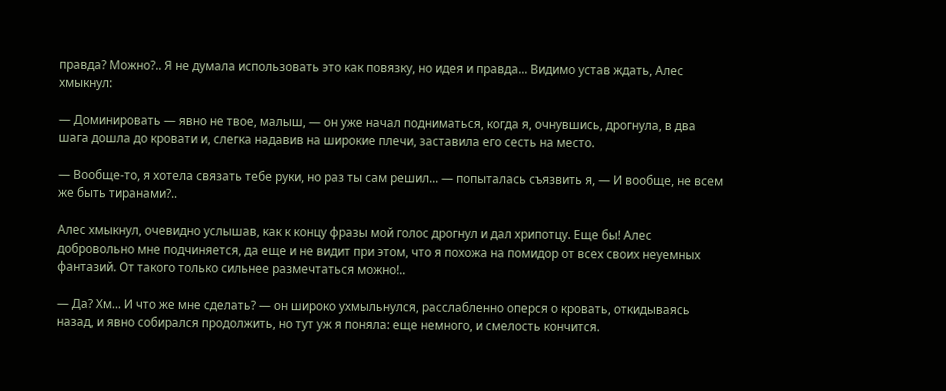правда? Можно?.. Я не думала использовать это как повязку, но идея и правда... Видимо устав ждать, Алес хмыкнул:

— Доминировать — явно не твое, малыш, — он уже начал подниматься, когда я, очнувшись, дрогнула, в два шага дошла до кровати и, слегка надавив на широкие плечи, заставила его сесть на место.

— Вообще-то, я хотела связать тебе руки, но раз ты сам решил... — попыталась съязвить я, — И вообще, не всем же быть тиранами?..

Алес хмыкнул, очевидно услышав, как к концу фразы мой голос дрогнул и дал хрипотцу. Еще бы! Алес добровольно мне подчиняется, да еще и не видит при этом, что я похожа на помидор от всех своих неуемных фантазий. От такого только сильнее размечтаться можно!..

— Да? Хм... И что же мне сделать? — он широко ухмыльнулся, расслабленно оперся о кровать, откидываясь назад, и явно собирался продолжить, но тут уж я поняла: еще немного, и смелость кончится.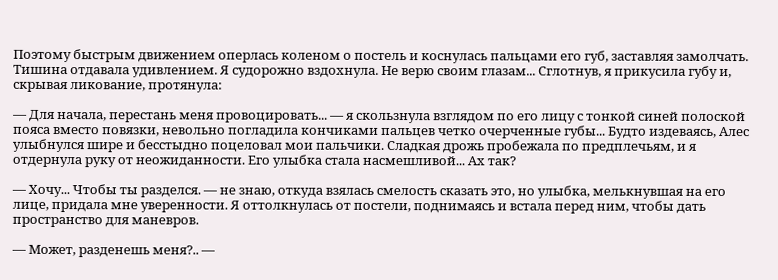Поэтому быстрым движением оперлась коленом о постель и коснулась пальцами его губ, заставляя замолчать. Тишина отдавала удивлением. Я судорожно вздохнула. Не верю своим глазам... Сглотнув, я прикусила губу и, скрывая ликование, протянула:

— Для начала, перестань меня провоцировать... — я скользнула взглядом по его лицу с тонкой синей полоской пояса вместо повязки, невольно погладила кончиками пальцев четко очерченные губы... Будто издеваясь, Алес улыбнулся шире и бесстыдно поцеловал мои пальчики. Сладкая дрожь пробежала по предплечьям, и я отдернула руку от неожиданности. Его улыбка стала насмешливой... Ах так?

— Хочу... Чтобы ты разделся. — не знаю, откуда взялась смелость сказать это, но улыбка, мелькнувшая на его лице, придала мне уверенности. Я оттолкнулась от постели, поднимаясь и встала перед ним, чтобы дать пространство для маневров.

— Может, разденешь меня?.. —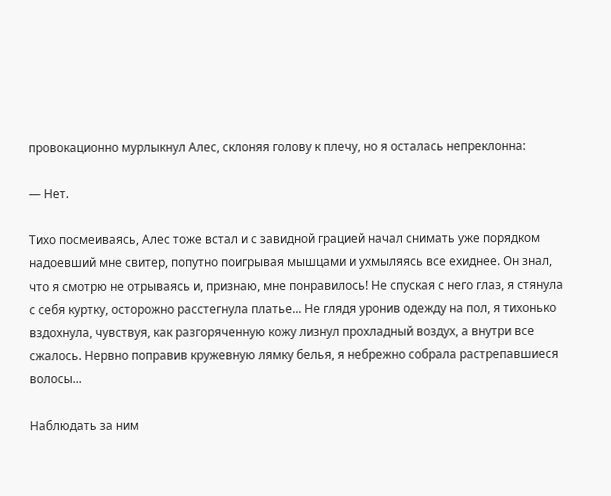провокационно мурлыкнул Алес, склоняя голову к плечу, но я осталась непреклонна:

— Нет.

Тихо посмеиваясь, Алес тоже встал и с завидной грацией начал снимать уже порядком надоевший мне свитер, попутно поигрывая мышцами и ухмыляясь все ехиднее. Он знал, что я смотрю не отрываясь и, признаю, мне понравилось! Не спуская с него глаз, я стянула с себя куртку, осторожно расстегнула платье... Не глядя уронив одежду на пол, я тихонько вздохнула, чувствуя, как разгоряченную кожу лизнул прохладный воздух, а внутри все сжалось. Нервно поправив кружевную лямку белья, я небрежно собрала растрепавшиеся волосы...

Наблюдать за ним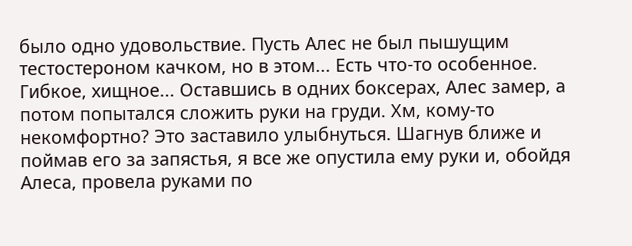было одно удовольствие. Пусть Алес не был пышущим тестостероном качком, но в этом... Есть что-то особенное. Гибкое, хищное... Оставшись в одних боксерах, Алес замер, а потом попытался сложить руки на груди. Хм, кому-то некомфортно? Это заставило улыбнуться. Шагнув ближе и поймав его за запястья, я все же опустила ему руки и, обойдя Алеса, провела руками по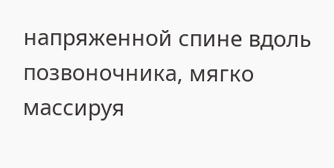напряженной спине вдоль позвоночника, мягко массируя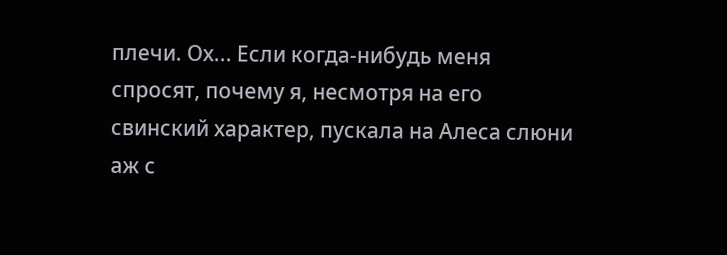плечи. Ох... Если когда-нибудь меня спросят, почему я, несмотря на его свинский характер, пускала на Алеса слюни аж с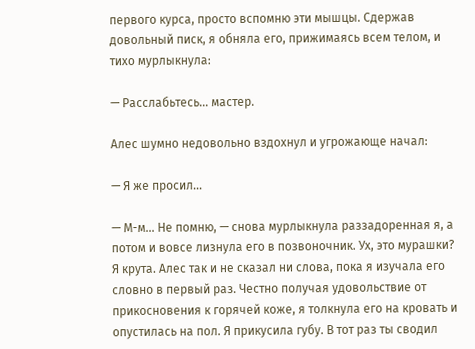первого курса, просто вспомню эти мышцы. Сдержав довольный писк, я обняла его, прижимаясь всем телом, и тихо мурлыкнула:

— Расслабьтесь... мастер.

Алес шумно недовольно вздохнул и угрожающе начал:

— Я же просил...

— М-м... Не помню, — снова мурлыкнула раззадоренная я, а потом и вовсе лизнула его в позвоночник. Ух, это мурашки? Я крута. Алес так и не сказал ни слова, пока я изучала его словно в первый раз. Честно получая удовольствие от прикосновения к горячей коже, я толкнула его на кровать и опустилась на пол. Я прикусила губу. В тот раз ты сводил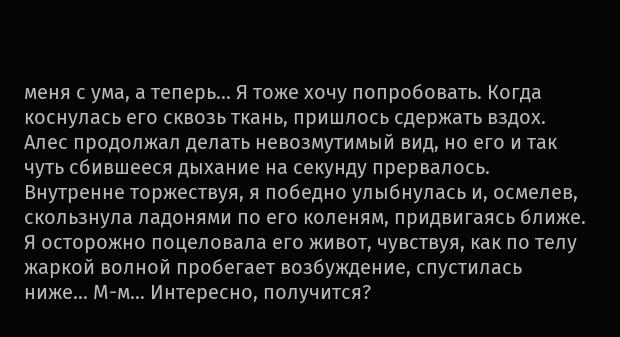меня с ума, а теперь... Я тоже хочу попробовать. Когда коснулась его сквозь ткань, пришлось сдержать вздох. Алес продолжал делать невозмутимый вид, но его и так чуть сбившееся дыхание на секунду прервалось. Внутренне торжествуя, я победно улыбнулась и, осмелев, скользнула ладонями по его коленям, придвигаясь ближе. Я осторожно поцеловала его живот, чувствуя, как по телу жаркой волной пробегает возбуждение, спустилась ниже... М-м... Интересно, получится?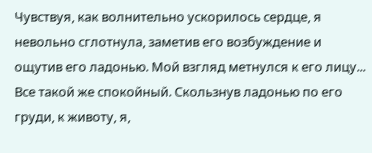Чувствуя, как волнительно ускорилось сердце, я невольно сглотнула, заметив его возбуждение и ощутив его ладонью. Мой взгляд метнулся к его лицу... Все такой же спокойный. Скользнув ладонью по его груди, к животу, я,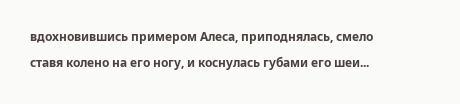вдохновившись примером Алеса, приподнялась, смело ставя колено на его ногу, и коснулась губами его шеи...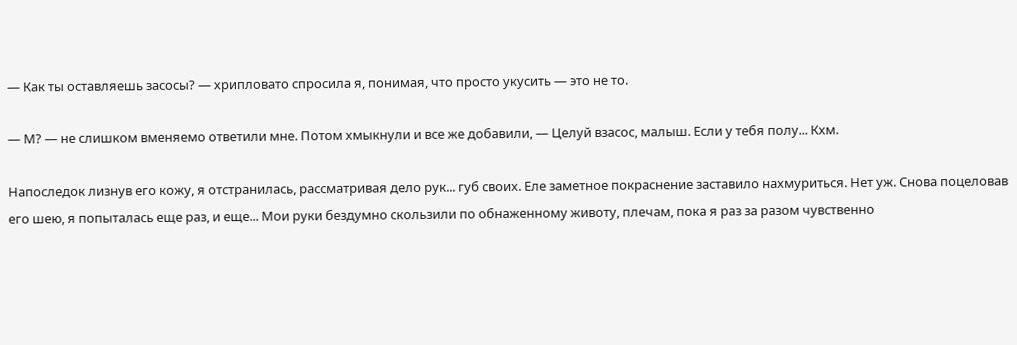— Как ты оставляешь засосы? — хрипловато спросила я, понимая, что просто укусить — это не то.

— М? — не слишком вменяемо ответили мне. Потом хмыкнули и все же добавили, — Целуй взасос, малыш. Если у тебя полу... Кхм.

Напоследок лизнув его кожу, я отстранилась, рассматривая дело рук... губ своих. Еле заметное покраснение заставило нахмуриться. Нет уж. Снова поцеловав его шею, я попыталась еще раз, и еще... Мои руки бездумно скользили по обнаженному животу, плечам, пока я раз за разом чувственно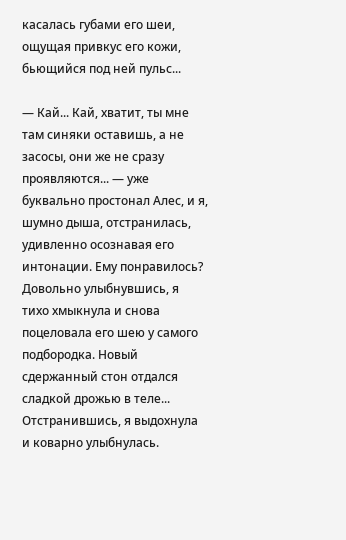касалась губами его шеи, ощущая привкус его кожи, бьющийся под ней пульс...

— Кай... Кай, хватит, ты мне там синяки оставишь, а не засосы, они же не сразу проявляются... — уже буквально простонал Алес, и я, шумно дыша, отстранилась, удивленно осознавая его интонации. Ему понравилось? Довольно улыбнувшись, я тихо хмыкнула и снова поцеловала его шею у самого подбородка. Новый сдержанный стон отдался сладкой дрожью в теле... Отстранившись, я выдохнула и коварно улыбнулась.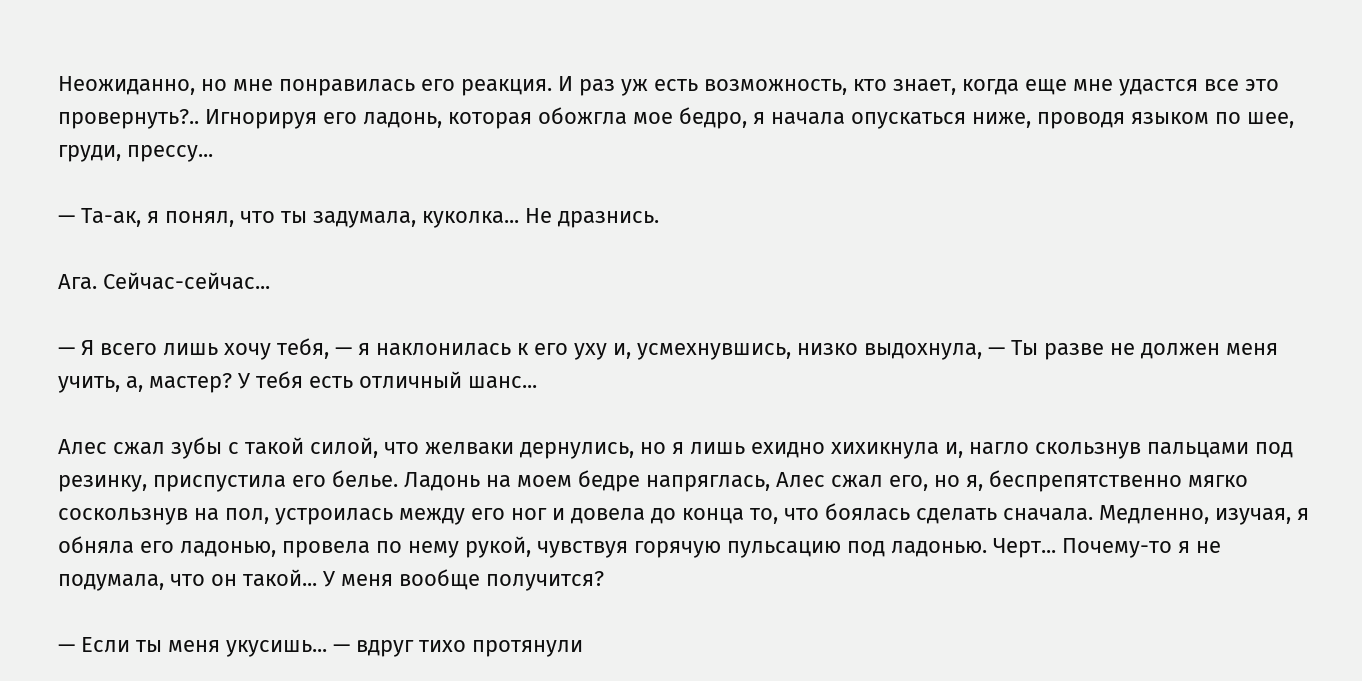Неожиданно, но мне понравилась его реакция. И раз уж есть возможность, кто знает, когда еще мне удастся все это провернуть?.. Игнорируя его ладонь, которая обожгла мое бедро, я начала опускаться ниже, проводя языком по шее, груди, прессу...

— Та-ак, я понял, что ты задумала, куколка... Не дразнись.

Ага. Сейчас-сейчас...

— Я всего лишь хочу тебя, — я наклонилась к его уху и, усмехнувшись, низко выдохнула, — Ты разве не должен меня учить, а, мастер? У тебя есть отличный шанс...

Алес сжал зубы с такой силой, что желваки дернулись, но я лишь ехидно хихикнула и, нагло скользнув пальцами под резинку, приспустила его белье. Ладонь на моем бедре напряглась, Алес сжал его, но я, беспрепятственно мягко соскользнув на пол, устроилась между его ног и довела до конца то, что боялась сделать сначала. Медленно, изучая, я обняла его ладонью, провела по нему рукой, чувствуя горячую пульсацию под ладонью. Черт... Почему-то я не подумала, что он такой... У меня вообще получится?

— Если ты меня укусишь... — вдруг тихо протянули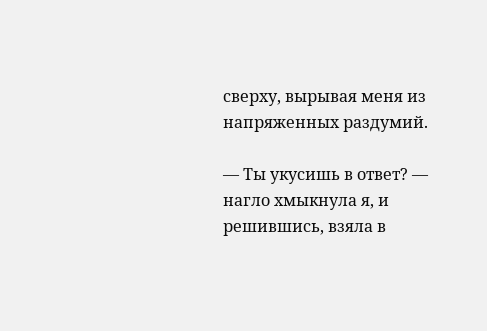сверху, вырывая меня из напряженных раздумий.

— Ты укусишь в ответ? — нагло хмыкнула я, и решившись, взяла в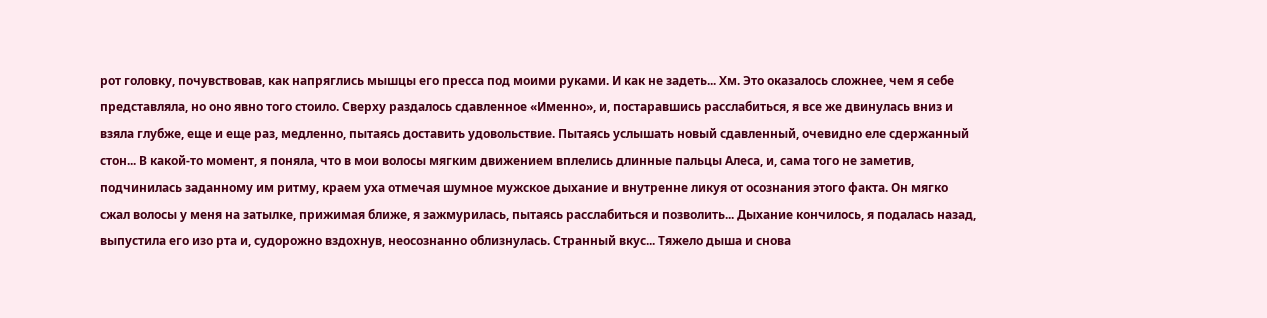рот головку, почувствовав, как напряглись мышцы его пресса под моими руками. И как не задеть... Хм. Это оказалось сложнее, чем я себе представляла, но оно явно того стоило. Сверху раздалось сдавленное «Именно», и, постаравшись расслабиться, я все же двинулась вниз и взяла глубже, еще и еще раз, медленно, пытаясь доставить удовольствие. Пытаясь услышать новый сдавленный, очевидно еле сдержанный стон... В какой-то момент, я поняла, что в мои волосы мягким движением вплелись длинные пальцы Алеса, и, сама того не заметив, подчинилась заданному им ритму, краем уха отмечая шумное мужское дыхание и внутренне ликуя от осознания этого факта. Он мягко сжал волосы у меня на затылке, прижимая ближе, я зажмурилась, пытаясь расслабиться и позволить... Дыхание кончилось, я подалась назад, выпустила его изо рта и, судорожно вздохнув, неосознанно облизнулась. Странный вкус... Тяжело дыша и снова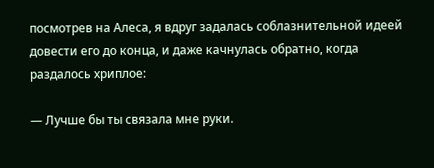посмотрев на Алеса, я вдруг задалась соблазнительной идеей довести его до конца, и даже качнулась обратно, когда раздалось хриплое:

— Лучше бы ты связала мне руки.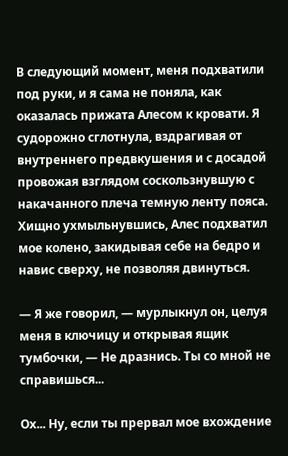В следующий момент, меня подхватили под руки, и я сама не поняла, как оказалась прижата Алесом к кровати. Я судорожно сглотнула, вздрагивая от внутреннего предвкушения и с досадой провожая взглядом соскользнувшую с накачанного плеча темную ленту пояса. Хищно ухмыльнувшись, Алес подхватил мое колено, закидывая себе на бедро и навис сверху, не позволяя двинуться.

— Я же говорил, — мурлыкнул он, целуя меня в ключицу и открывая ящик тумбочки, — Не дразнись. Ты со мной не справишься...

Ох... Ну, если ты прервал мое вхождение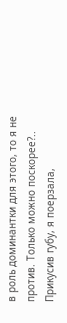в роль доминантки для этого, то я не против. Только можно поскорее?.. Прикусив губу, я поерзала,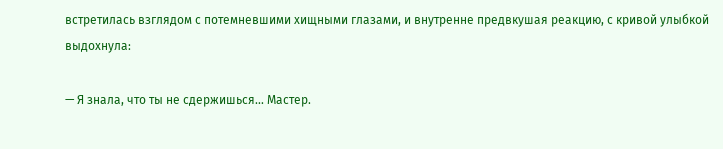встретилась взглядом с потемневшими хищными глазами, и внутренне предвкушая реакцию, с кривой улыбкой выдохнула:

— Я знала, что ты не сдержишься... Мастер.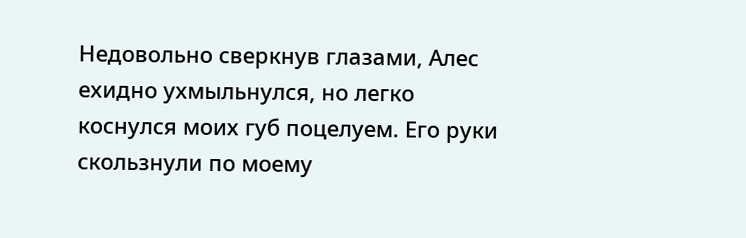Недовольно сверкнув глазами, Алес ехидно ухмыльнулся, но легко коснулся моих губ поцелуем. Его руки скользнули по моему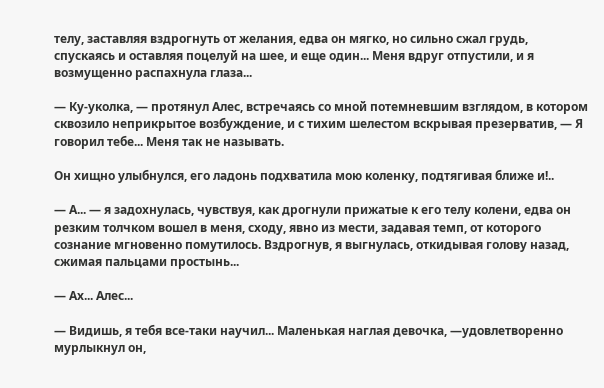телу, заставляя вздрогнуть от желания, едва он мягко, но сильно сжал грудь, спускаясь и оставляя поцелуй на шее, и еще один... Меня вдруг отпустили, и я возмущенно распахнула глаза...

— Ку-уколка, — протянул Алес, встречаясь со мной потемневшим взглядом, в котором сквозило неприкрытое возбуждение, и с тихим шелестом вскрывая презерватив, — Я говорил тебе... Меня так не называть.

Он хищно улыбнулся, его ладонь подхватила мою коленку, подтягивая ближе и!..

— А... — я задохнулась, чувствуя, как дрогнули прижатые к его телу колени, едва он резким толчком вошел в меня, сходу, явно из мести, задавая темп, от которого сознание мгновенно помутилось. Вздрогнув, я выгнулась, откидывая голову назад, сжимая пальцами простынь...

— Ах... Алес...

— Видишь, я тебя все-таки научил... Маленькая наглая девочка, —удовлетворенно мурлыкнул он,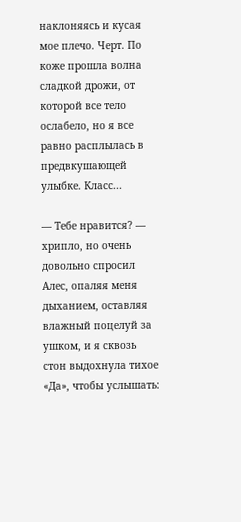наклоняясь и кусая мое плечо. Черт. По коже прошла волна сладкой дрожи, от которой все тело ослабело, но я все равно расплылась в предвкушающей улыбке. Класс...

— Тебе нравится? — хрипло, но очень довольно спросил Алес, опаляя меня дыханием, оставляя влажный поцелуй за ушком, и я сквозь стон выдохнула тихое «Да», чтобы услышать: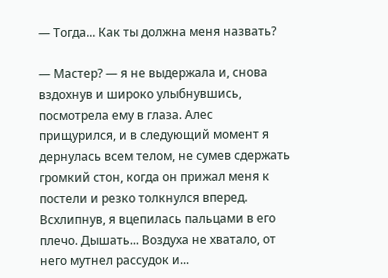— Тогда... Как ты должна меня назвать?

— Мастер? — я не выдержала и, снова вздохнув и широко улыбнувшись, посмотрела ему в глаза. Алес прищурился, и в следующий момент я дернулась всем телом, не сумев сдержать громкий стон, когда он прижал меня к постели и резко толкнулся вперед. Всхлипнув, я вцепилась пальцами в его плечо. Дышать... Воздуха не хватало, от него мутнел рассудок и...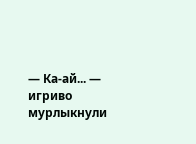— Ка-ай... — игриво мурлыкнули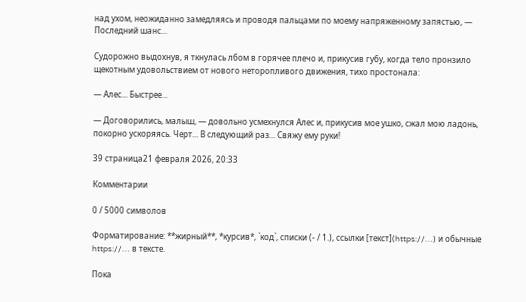над ухом, неожиданно замедляясь и проводя пальцами по моему напряженному запястью, — Последний шанс...

Судорожно выдохнув, я ткнулась лбом в горячее плечо и, прикусив губу, когда тело пронзило щекотным удовольствием от нового неторопливого движения, тихо простонала:

— Алес... Быстрее...

— Договорились, малыш, — довольно усмехнулся Алес и, прикусив мое ушко, сжал мою ладонь, покорно ускоряясь. Черт... В следующий раз... Свяжу ему руки!

39 страница21 февраля 2026, 20:33

Комментарии

0 / 5000 символов

Форматирование: **жирный**, *курсив*, `код`, списки (- / 1.), ссылки [текст](https://…) и обычные https://… в тексте.

Пока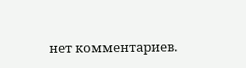нет комментариев.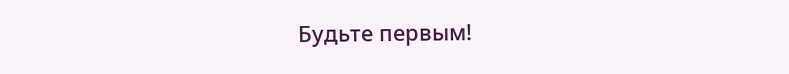Будьте первым!